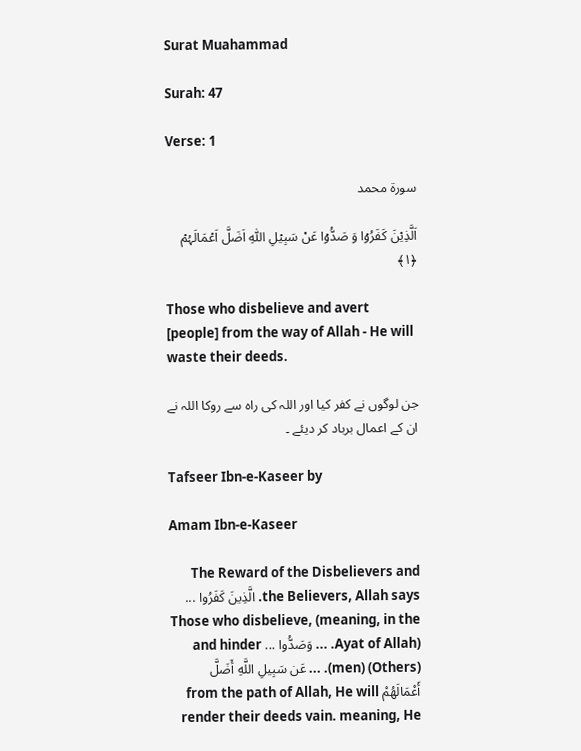Surat Muahammad

Surah: 47

Verse: 1

سورة محمد

اَلَّذِیۡنَ کَفَرُوۡا وَ صَدُّوۡا عَنۡ سَبِیۡلِ اللّٰہِ اَضَلَّ اَعۡمَالَہُمۡ ﴿۱﴾

Those who disbelieve and avert [people] from the way of Allah - He will waste their deeds.

جن لوگوں نے کفر کیا اور اللہ کی راہ سے روکا اللہ نے ان کے اعمال برباد کر دیئے ۔

Tafseer Ibn-e-Kaseer by

Amam Ibn-e-Kaseer

The Reward of the Disbelievers and the Believers, Allah says. الَّذِينَ كَفَرُوا ... Those who disbelieve, (meaning, in the Ayat of Allah). ... وَصَدُّوا ... and hinder (men) (Others). ... عَن سَبِيلِ اللَّهِ أَضَلَّ أَعْمَالَهُمْ from the path of Allah, He will render their deeds vain. meaning, He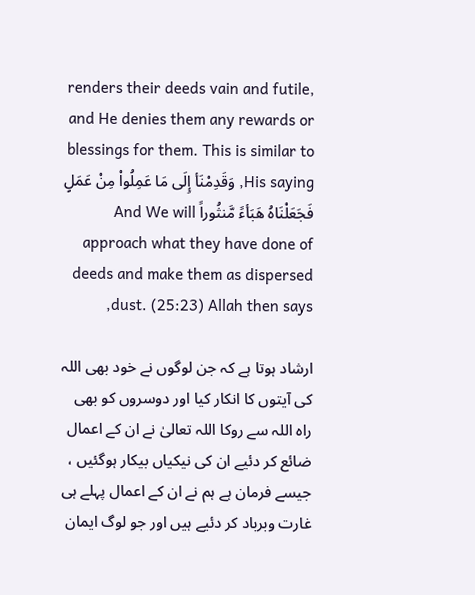renders their deeds vain and futile, and He denies them any rewards or blessings for them. This is similar to His saying, وَقَدِمْنَأ إِلَى مَا عَمِلُواْ مِنْ عَمَلٍ فَجَعَلْنَاهُ هَبَأءً مَّنثُوراً And We will approach what they have done of deeds and make them as dispersed dust. (25:23) Allah then says,

ارشاد ہوتا ہے کہ جن لوگوں نے خود بھی اللہ کی آیتوں کا انکار کیا اور دوسروں کو بھی راہ اللہ سے روکا اللہ تعالیٰ نے ان کے اعمال ضائع کر دئیے ان کی نیکیاں بیکار ہوگئیں ، جیسے فرمان ہے ہم نے ان کے اعمال پہلے ہی غارت وبرباد کر دئیے ہیں اور جو لوگ ایمان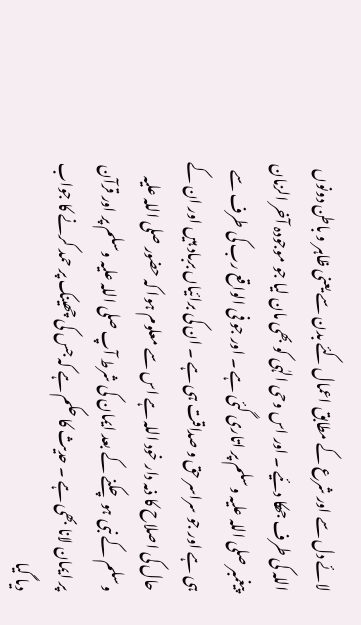لائے دل سے اور شرع کے مطابق اعمال کئے بدن سے یعنی ظاہر و باطن دونوں اللہ کی طرف جھکا دئیے ۔ اور اس وحی الہٰی کو بھی مان لیا جو موجودہ آخر الزمان پیغمبر صلی اللہ علیہ وسلم پر اتاری گئی ہے ۔ اور جو فی الواقع رب کی طرف سے ہی ہے اور جو سراسر حق و صداقت ہی ہے ۔ ان کی برائیاں برباد ہیں اور ان کے حال کی اصلاح کا ذمہ دار خود اللہ ہے اس سے معلوم ہوا کہ حضور صلی اللہ علیہ وسلم کے نبی ہو چکنے کے بعد ایمان کی شرط آپ صلی اللہ علیہ وسلم پر اور قرآن پر ایمان لانا بھی ہے ۔ حدیث کا حکم ہے کہ جس کی چھینک پر حمد کرنے کا جواب دیا گیا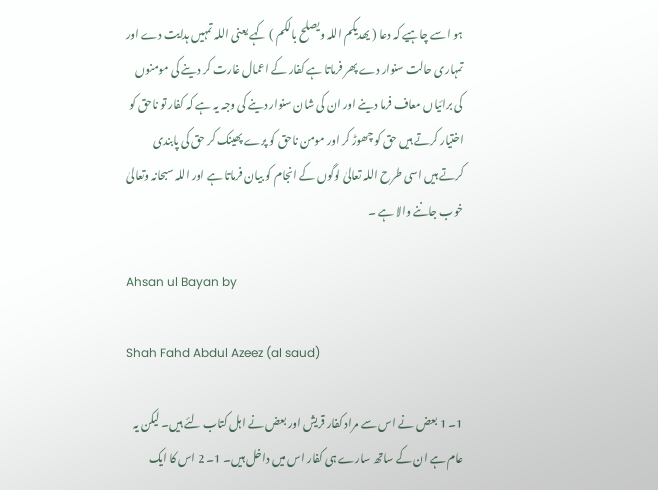ہو اسے چاہیے کہ دعا ( یھدیکم اللہ ویصلح بالکم ) کہے یعنی اللہ تمہیں ہدایت دے اور تمہاری حالت سنوار دے پھر فرماتا ہے کفار کے اعمال غارت کر دینے کی مومنوں کی برائیاں معاف فرما دینے اور ان کی شان سنوار دینے کی وجہ یہ ہے کہ کفار تو ناحق کو اختیار کرتے ہیں حق کو چھوڑ کر اور مومن ناحق کو پرے پھینک کر حق کی پابندی کرتے ہیں اسی طرح اللہ تعالیٰ لوگوں کے انجام کو بیان فرماتا ہے اور اللہ سبحانہ وتعالیٰ خوب جاننے والا ہے ۔

Ahsan ul Bayan by

Shah Fahd Abdul Azeez (al saud)

1۔ 1 بعض نے اس سے مراد کفار قریش اور بعض نے اہل کتاب لئے ہیں۔ لیکن یہ عام ہے ان کے ساتھ سارے ہی کفار اس میں داخل ہیں۔ 1۔ 2 اس کا ایک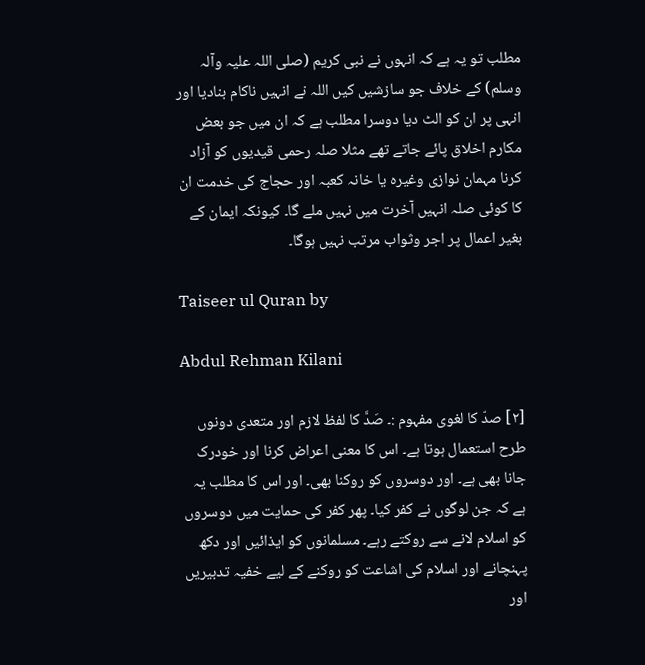مطلب تو یہ ہے کہ انہوں نے نبی کریم (صلی اللہ علیہ وآلہ وسلم) کے خلاف جو سازشیں کیں اللہ نے انہیں ناکام بنادیا اور انہی پر ان کو الٹ دیا دوسرا مطلب ہے کہ ان میں جو بعض مکارم اخلاق پائے جاتے تھے مثلا صلہ رحمی قیدیوں کو آزاد کرنا مہمان نوازی وغیرہ یا خانہ کعبہ اور حجاج کی خدمت ان کا کوئی صلہ انہیں آخرت میں نہیں ملے گا۔ کیونکہ ایمان کے بغیر اعمال پر اجر وثواب مرتب نہیں ہوگا۔

Taiseer ul Quran by

Abdul Rehman Kilani

[٢] صدّ کا لغوی مفہوم :۔ صَدَّ کا لفظ لازم اور متعدی دونوں طرح استعمال ہوتا ہے۔ اس کا معنی اعراض کرنا اور خودرک جانا بھی ہے۔ اور دوسروں کو روکنا بھی۔ اور اس کا مطلب یہ ہے کہ جن لوگوں نے کفر کیا۔ پھر کفر کی حمایت میں دوسروں کو اسلام لانے سے روکتے رہے۔ مسلمانوں کو ایذائیں اور دکھ پہنچانے اور اسلام کی اشاعت کو روکنے کے لیے خفیہ تدبیریں اور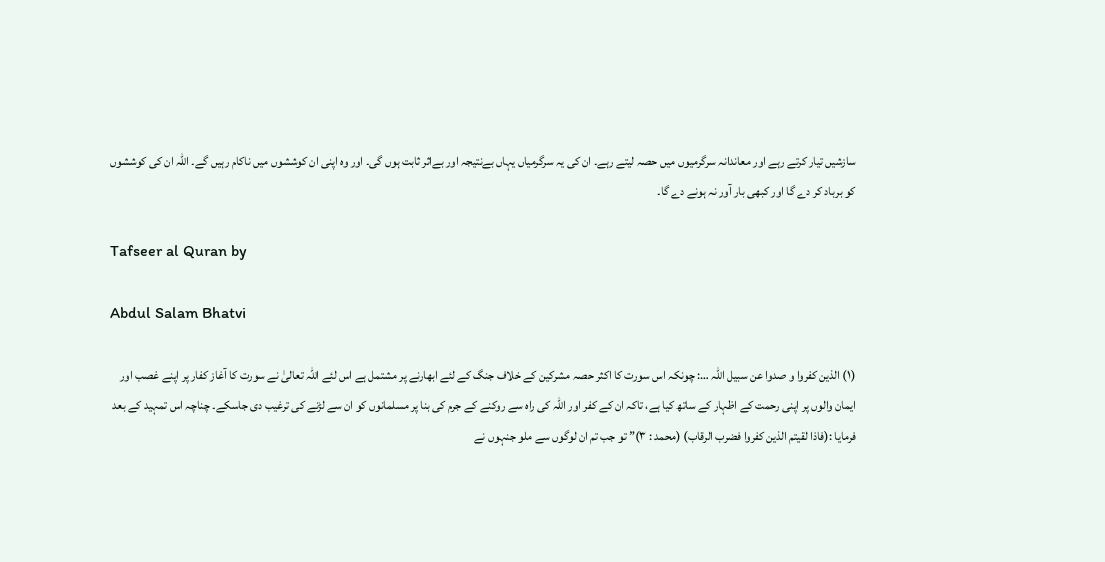سازشیں تیار کرتے رہے اور معاندانہ سرگرمیوں میں حصہ لیتے رہے۔ ان کی یہ سرگرمیاں یہاں بےنتیجہ اور بےاثر ثابت ہوں گی۔ اور وہ اپنی ان کوششوں میں ناکام رہیں گے۔ اللہ ان کی کوششوں کو برباد کر دے گا اور کبھی بار آور نہ ہونے دے گا۔

Tafseer al Quran by

Abdul Salam Bhatvi

(١) الذین کفروا و صدوا عن سبیل اللہ …: چونکہ اس سورت کا اکثر حصہ مشرکین کے خلاف جنگ کے لئے ابھارنے پر مشتمل ہے اس لئے اللہ تعالیٰ نے سورت کا آغاز کفار پر اپنے غصب اور ایمان والوں پر اپنی رحمت کے اظہار کے ساتھ کیا ہے، تاکہ ان کے کفر اور اللہ کی راہ سے روکنے کے جرم کی بنا پر مسلمانوں کو ان سے لڑنے کی ترغیب دی جاسکے۔ چناچہ اس تمہید کے بعد فرمایا :(فاذا لقیتم الذین کفروا فضرب الرقاب) (محمد : ٣)” تو جب تم ان لوگوں سے ملو جنہوں نے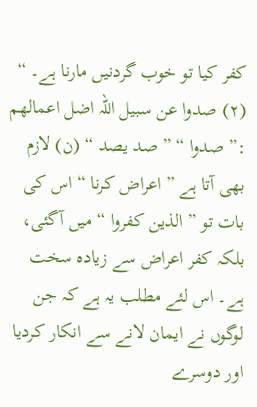کفر کیا تو خوب گردنیں مارنا ہے۔ “ (٢) صدوا عن سبیل اللہ اضل اعمالھم :” صدوا “ ” صد یصد “ (ن) لازم بھی آتا ہے ” اعراض کرنا “ اس کی بات تو ” الذین کفروا “ میں آگئی، بلکہ کفر اعراض سے زیادہ سخت ہے۔ اس لئے مطلب یہ ہے کہ جن لوگوں نے ایمان لانے سے انکار کردیا اور دوسرے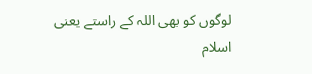لوگوں کو بھی اللہ کے راستے یعنی اسلام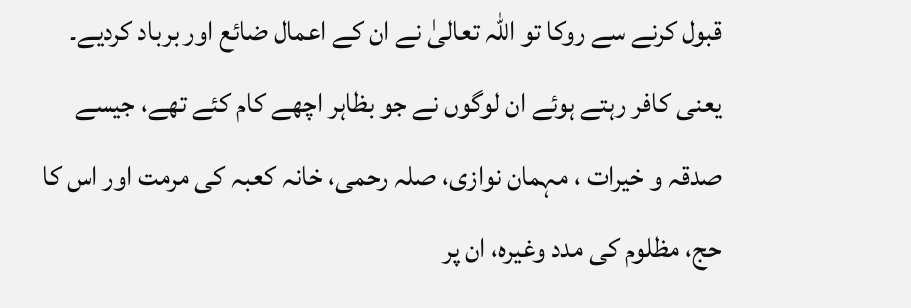قبول کرنے سے روکا تو اللہ تعالیٰ نے ان کے اعمال ضائع اور برباد کردیے۔ یعنی کافر رہتے ہوئے ان لوگوں نے جو بظاہر اچھے کام کئے تھے، جیسے صدقہ و خیرات ، مہمان نوازی، صلہ رحمی، خانہ کعبہ کی مرمت اور اس کا حج، مظلوم کی مدد وغیرہ، ان پر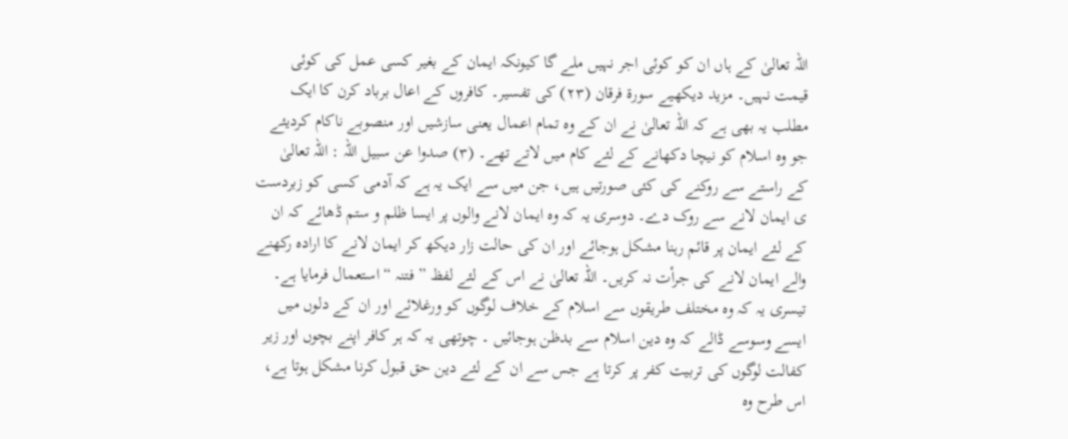اللہ تعالیٰ کے ہاں ان کو کوئی اجر نہیں ملے گا کیونکہ ایمان کے بغیر کسی عمل کی کوئی قیمت نہیں۔ مزید دیکھیے سورة فرقان (٢٣) کی تفسیر۔ کافروں کے اعال برباد کرن کا ایک مطلب یہ بھی ہے کہ اللہ تعالیٰ نے ان کے وہ تمام اعمال یعنی سازشیں اور منصوبے ناکام کردیئے جو وہ اسلام کو نیچا دکھانے کے لئے کام میں لاتے تھے۔ (٣) صدوا عن سبیل اللہ : اللہ تعالیٰ کے راستے سے روکنے کی کئی صورتیں ہیں، جن میں سے ایک یہ ہے کہ آدمی کسی کو زبردست ی ایمان لانے سے روک دے۔ دوسری یہ کہ وہ ایمان لانے والوں پر ایسا ظلم و ستم ڈھائے کہ ان کے لئے ایمان پر قائم رہنا مشکل ہوجائے اور ان کی حالت زار دیکھ کر ایمان لانے کا ارادہ رکھنے والے ایمان لانے کی جرأت نہ کریں۔ اللہ تعالیٰ نے اس کے لئے لفظ ” فتنہ “ استعمال فرمایا ہے۔ تیسری یہ کہ وہ مختلف طریقوں سے اسلام کے خلاف لوگوں کو ورغلائے اور ان کے دلوں میں ایسے وسوسے ڈالے کہ وہ دین اسلام سے بدظن ہوجائیں ۔ چوتھی یہ کہ ہر کافر اپنے بچوں اور زیر کفالت لوگوں کی تربیت کفر پر کرتا ہے جس سے ان کے لئے دین حق قبول کرنا مشکل ہوتا ہے، اس طرح وہ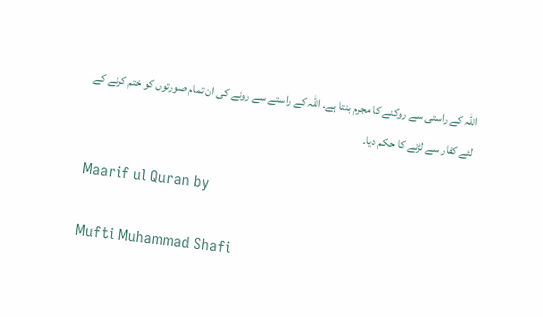اللہ کے راستی سے روکنے کا مجرم بنتا ہے۔ اللہ کے راستے سے رونے کی ان تمام صورتوں کو ختم کرنے کے لئے کفار سے لڑنے کا حکم دیا۔

Maarif ul Quran by

Mufti Muhammad Shafi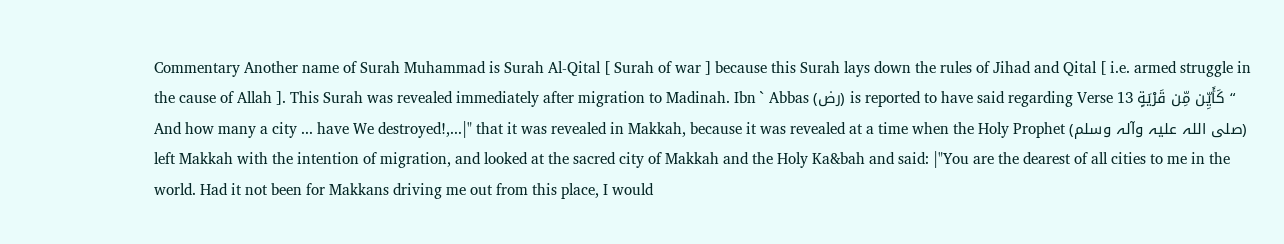Commentary Another name of Surah Muhammad is Surah Al-Qital [ Surah of war ] because this Surah lays down the rules of Jihad and Qital [ i.e. armed struggle in the cause of Allah ]. This Surah was revealed immediately after migration to Madinah. Ibn ` Abbas (رض) is reported to have said regarding Verse 13 كَأَيِّن مِّن قَرْ‌يَةٍ “ And how many a city ... have We destroyed!,...|" that it was revealed in Makkah, because it was revealed at a time when the Holy Prophet (صلی اللہ علیہ وآلہ وسلم) left Makkah with the intention of migration, and looked at the sacred city of Makkah and the Holy Ka&bah and said: |"You are the dearest of all cities to me in the world. Had it not been for Makkans driving me out from this place, I would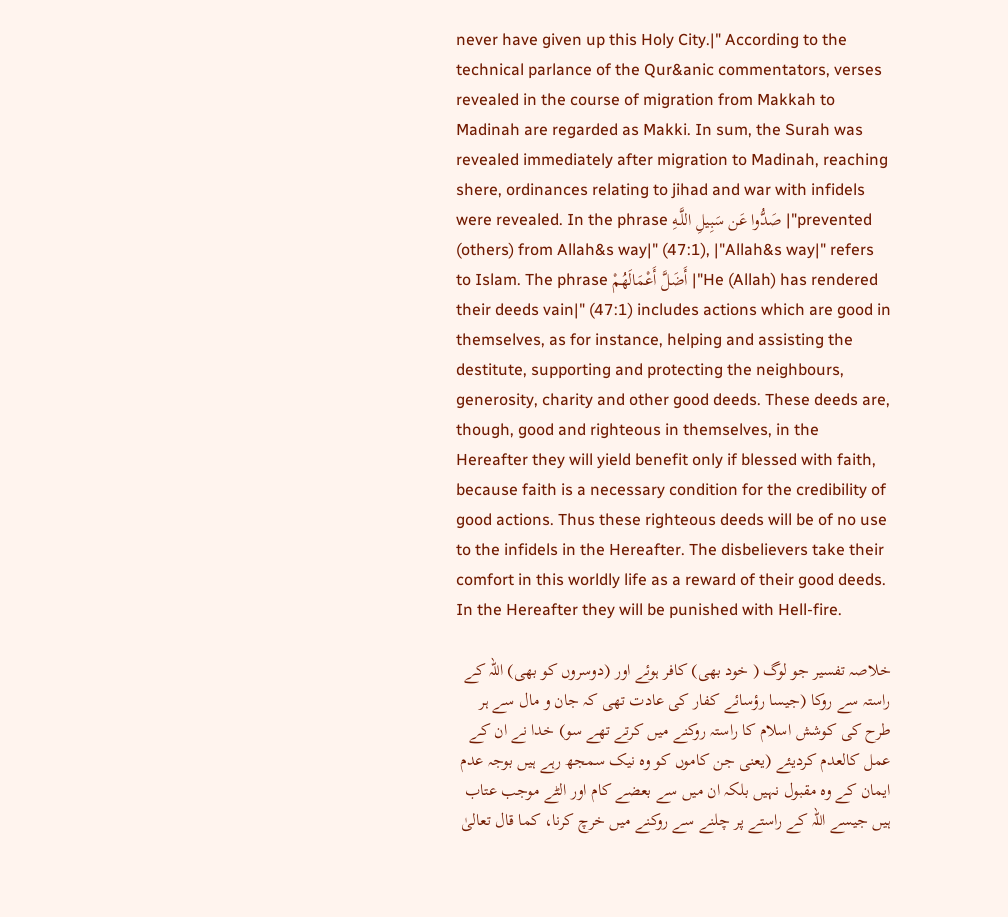never have given up this Holy City.|" According to the technical parlance of the Qur&anic commentators, verses revealed in the course of migration from Makkah to Madinah are regarded as Makki. In sum, the Surah was revealed immediately after migration to Madinah, reaching shere, ordinances relating to jihad and war with infidels were revealed. In the phrase صَدُّوا عَن سَبِيلِ اللَّـهِ |"prevented (others) from Allah&s way|" (47:1), |"Allah&s way|" refers to Islam. The phrase أَضَلَّ أَعْمَالَهُمْ |"He (Allah) has rendered their deeds vain|" (47:1) includes actions which are good in themselves, as for instance, helping and assisting the destitute, supporting and protecting the neighbours, generosity, charity and other good deeds. These deeds are, though, good and righteous in themselves, in the Hereafter they will yield benefit only if blessed with faith, because faith is a necessary condition for the credibility of good actions. Thus these righteous deeds will be of no use to the infidels in the Hereafter. The disbelievers take their comfort in this worldly life as a reward of their good deeds. In the Hereafter they will be punished with Hell-fire.

خلاصہ تفسیر جو لوگ ( خود بھی) کافر ہوئے اور (دوسروں کو بھی) اللہ کے راستہ سے روکا (جیسا رؤسائے کفار کی عادت تھی کہ جان و مال سے ہر طرح کی کوشش اسلام کا راستہ روکنے میں کرتے تھے سو) خدا نے ان کے عمل کالعدم کردیئے (یعنی جن کاموں کو وہ نیک سمجھ رہے ہیں بوجہ عدم ایمان کے وہ مقبول نہیں بلکہ ان میں سے بعضے کام اور الٹے موجب عتاب ہیں جیسے اللہ کے راستے پر چلنے سے روکنے میں خرچ کرنا، کما قال تعالیٰ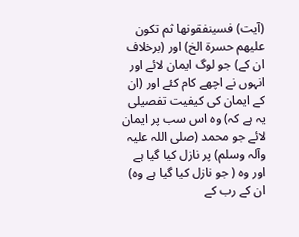(آیت) فسینفقونھا ثم تکون علیھم حسرة الخ) اور (برخلاف ان کے) جو لوگ ایمان لائے اور انہوں نے اچھے کام کئے اور (ان کے ایمان کی کیفیت تفصیلی یہ ہے کہ) وہ اس سب پر ایمان لائے جو محمد (صلی اللہ علیہ وآلہ وسلم) پر نازل کیا گیا ہے اور وہ ( جو نازل کیا گیا ہے وہ) ان کے رب کے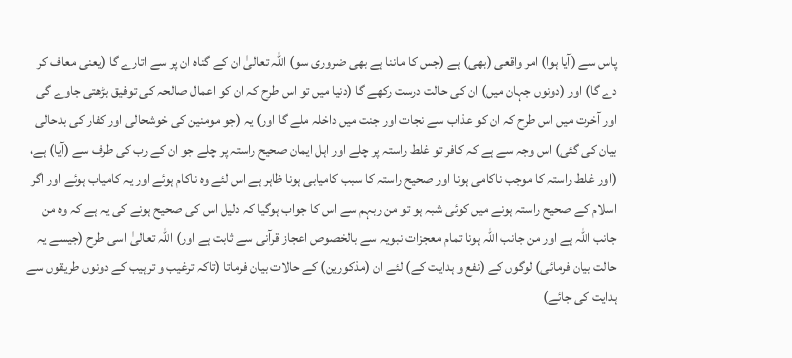پاس سے (آیا ہوا) امر واقعی (بھی) ہے (جس کا ماننا ہے بھی ضروری سو) اللہ تعالیٰ ان کے گناہ ان پر سے اتارے گا (یعنی معاف کر دے گا) اور (دونوں جہان میں) ان کی حالت درست رکھے گا (دنیا میں تو اس طرح کہ ان کو اعمال صالحہ کی توفیق بڑھتی جاوے گی اور آخرت میں اس طرح کہ ان کو عذاب سے نجات اور جنت میں داخلہ ملے گا اور) یہ (جو مومنین کی خوشحالی اور کفار کی بدحالی بیان کی گئی) اس وجہ سے ہے کہ کافر تو غلط راستہ پر چلے اور اہل ایمان صحیح راستہ پر چلے جو ان کے رب کی طرف سے (آیا) ہے، (اور غلط راستہ کا موجب ناکامی ہونا اور صحیح راستہ کا سبب کامیابی ہونا ظاہر ہے اس لئے وہ ناکام ہوئے اور یہ کامیاب ہوئے اور اگر اسلام کے صحیح راستہ ہونے میں کوئی شبہ ہو تو من ربہم سے اس کا جواب ہوگیا کہ دلیل اس کی صحیح ہونے کی یہ ہے کہ وہ من جانب اللہ ہے اور من جانب اللہ ہونا تمام معجزات نبویہ سے بالخصوص اعجاز قرآنی سے ثابت ہے اور) اللہ تعالیٰ اسی طرح (جیسے یہ حالت بیان فرمائی) لوگوں کے (نفع و ہدایت کے) لئے ان (مذکورین) کے حالات بیان فرماتا (تاکہ ترغیب و ترہیب کے دونوں طریقوں سے ہدایت کی جائے)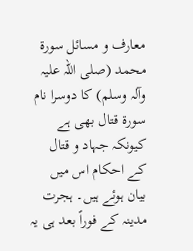معارف و مسائل سورة محمد (صلی اللہ علیہ وآلہ وسلم) کا دوسرا نام سورة قتال بھی ہے کیونکہ جہاد و قتال کے احکام اس میں بیان ہوئے ہیں۔ ہجرت مدینہ کے فوراً بعد ہی یہ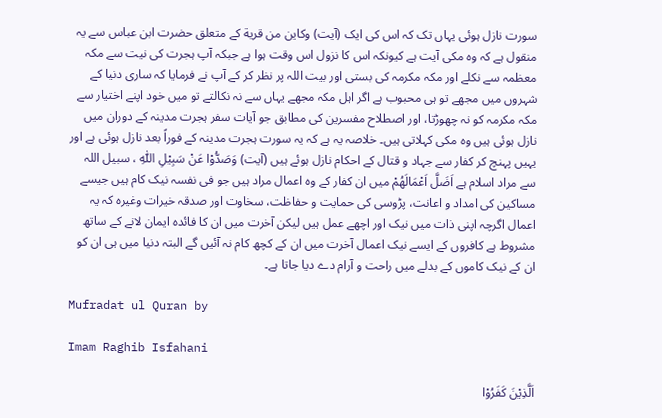سورت نازل ہوئی یہاں تک کہ اس کی ایک (آیت) وکاین من قریة کے متعلق حضرت ابن عباس سے یہ منقول ہے کہ وہ مکی آیت ہے کیونکہ اس کا نزول اس وقت ہوا ہے جبکہ آپ ہجرت کی نیت سے مکہ معظمہ سے نکلے اور مکہ مکرمہ کی بستی اور بیت اللہ پر نظر کر کے آپ نے فرمایا کہ ساری دنیا کے شہروں میں مجھے تو ہی محبوب ہے اگر اہل مکہ مجھے یہاں سے نہ نکالتے تو میں خود اپنے اختیار سے مکہ مکرمہ کو نہ چھوڑتا، اور اصطلاح مفسرین کی مطابق جو آیات سفر ہجرت مدینہ کے دوران میں نازل ہوئی ہیں وہ مکی کہلاتی ہیں۔ خلاصہ یہ ہے کہ یہ سورت ہجرت مدینہ کے فوراً بعد نازل ہوئی ہے اور یہیں پہنچ کر کفار سے جہاد و قتال کے احکام نازل ہوئے ہیں (آیت) وَصَدُّوْا عَنْ سَبِيْلِ اللّٰهِ ، سبیل اللہ سے مراد اسلام ہے اَضَلَّ اَعْمَالَهُمْ میں ان کفار کے وہ اعمال مراد ہیں جو فی نفسہ نیک کام ہیں جیسے مساکین کی امداد و اعانت، پڑوسی کی حمایت و حفاظت، سخاوت اور صدقہ خیرات وغیرہ کہ یہ اعمال اگرچہ اپنی ذات میں نیک اور اچھے عمل ہیں لیکن آخرت میں ان کا فائدہ ایمان لانے کے ساتھ مشروط ہے کافروں کے ایسے نیک اعمال آخرت میں ان کے کچھ کام نہ آئیں گے البتہ دنیا میں ہی ان کو ان کے نیک کاموں کے بدلے میں راحت و آرام دے دیا جاتا ہے۔

Mufradat ul Quran by

Imam Raghib Isfahani

اَلَّذِيْنَ كَفَرُوْا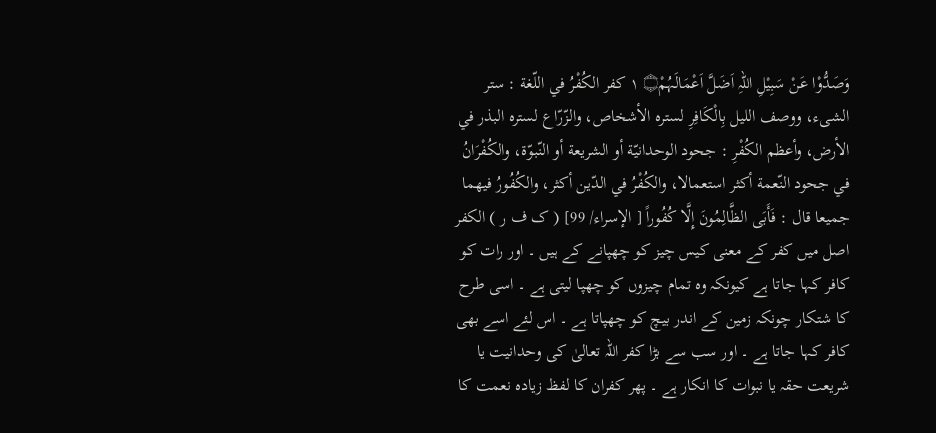وَصَدُّوْا عَنْ سَبِيْلِ اللہِ اَضَلَّ اَعْمَالَہُمْ۝ ١ كفر الكُفْرُ في اللّغة : ستر الشیء، ووصف اللیل بِالْكَافِرِ لستره الأشخاص، والزّرّاع لستره البذر في الأرض، وأعظم الكُفْرِ : جحود الوحدانيّة أو الشریعة أو النّبوّة، والکُفْرَانُ في جحود النّعمة أكثر استعمالا، والکُفْرُ في الدّين أكثر، والکُفُورُ فيهما جمیعا قال : فَأَبَى الظَّالِمُونَ إِلَّا كُفُوراً [ الإسراء/ 99] ( ک ف ر ) الکفر اصل میں کفر کے معنی کیس چیز کو چھپانے کے ہیں ۔ اور رات کو کافر کہا جاتا ہے کیونکہ وہ تمام چیزوں کو چھپا لیتی ہے ۔ اسی طرح کا شتکار چونکہ زمین کے اندر بیچ کو چھپاتا ہے ۔ اس لئے اسے بھی کافر کہا جاتا ہے ۔ اور سب سے بڑا کفر اللہ تعالیٰ کی وحدانیت یا شریعت حقہ یا نبوات کا انکار ہے ۔ پھر کفران کا لفظ زیادہ نعمت کا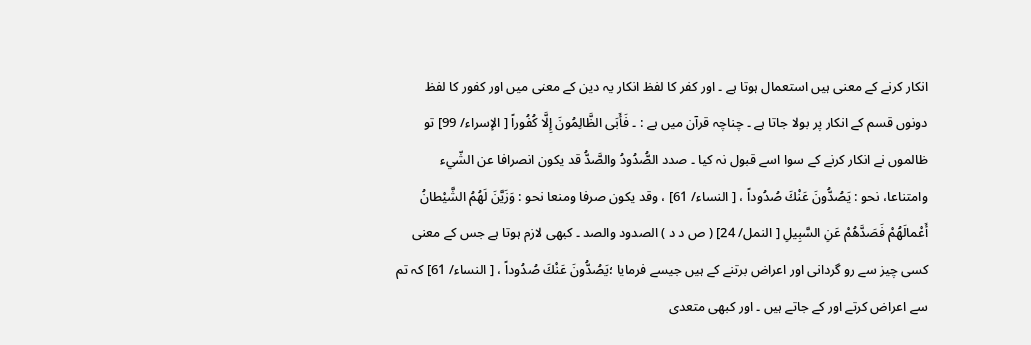انکار کرنے کے معنی ہیں استعمال ہوتا ہے ۔ اور کفر کا لفظ انکار یہ دین کے معنی میں اور کفور کا لفظ دونوں قسم کے انکار پر بولا جاتا ہے ۔ چناچہ قرآن میں ہے : ۔ فَأَبَى الظَّالِمُونَ إِلَّا كُفُوراً [ الإسراء/ 99] تو ظالموں نے انکار کرنے کے سوا اسے قبول نہ کیا ۔ صدد الصُّدُودُ والصَّدُّ قد يكون انصرافا عن الشّيء وامتناعا، نحو : يَصُدُّونَ عَنْكَ صُدُوداً ، [ النساء/ 61] ، وقد يكون صرفا ومنعا نحو : وَزَيَّنَ لَهُمُ الشَّيْطانُ أَعْمالَهُمْ فَصَدَّهُمْ عَنِ السَّبِيلِ [ النمل/ 24] ( ص د د ) الصدود والصد ۔ کبھی لازم ہوتا ہے جس کے معنی کسی چیز سے رو گردانی اور اعراض برتنے کے ہیں جیسے فرمایا ؛يَصُدُّونَ عَنْكَ صُدُوداً ، [ النساء/ 61] کہ تم سے اعراض کرتے اور کے جاتے ہیں ۔ اور کبھی متعدی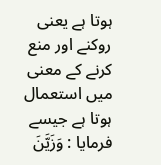ہوتا ہے یعنی روکنے اور منع کرنے کے معنی میں استعمال ہوتا ہے جیسے فرمایا : وَزَيَّنَ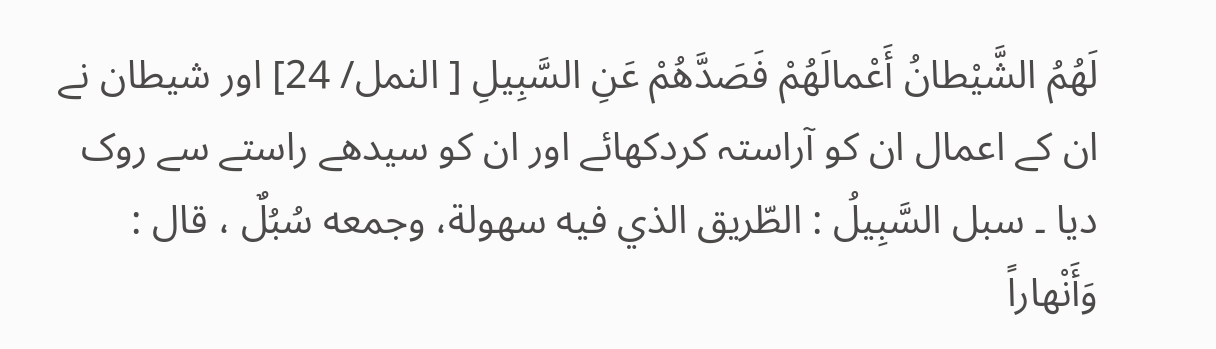لَهُمُ الشَّيْطانُ أَعْمالَهُمْ فَصَدَّهُمْ عَنِ السَّبِيلِ [ النمل/ 24] اور شیطان نے ان کے اعمال ان کو آراستہ کردکھائے اور ان کو سیدھے راستے سے روک دیا ۔ سبل السَّبِيلُ : الطّريق الذي فيه سهولة، وجمعه سُبُلٌ ، قال : وَأَنْهاراً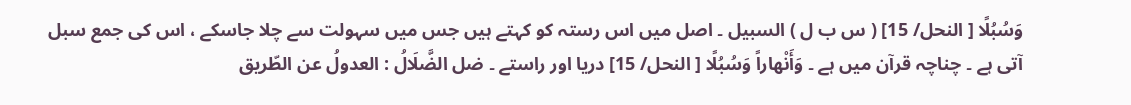وَسُبُلًا [ النحل/ 15] ( س ب ل ) السبیل ۔ اصل میں اس رستہ کو کہتے ہیں جس میں سہولت سے چلا جاسکے ، اس کی جمع سبل آتی ہے ۔ چناچہ قرآن میں ہے ۔ وَأَنْهاراً وَسُبُلًا [ النحل/ 15] دریا اور راستے ۔ ضل الضَّلَالُ : العدولُ عن الطّريق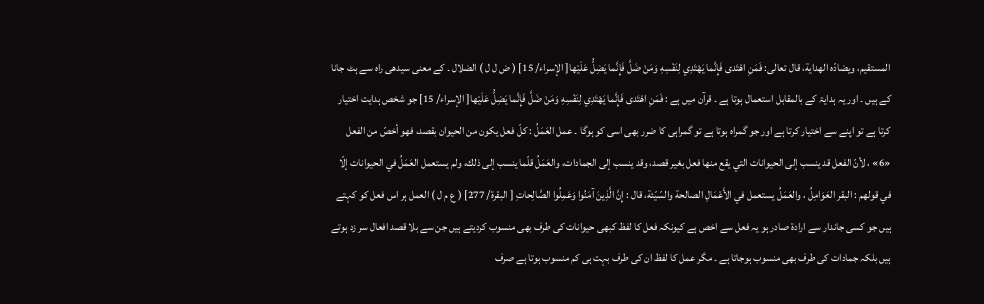المستقیم، ويضادّه الهداية، قال تعالی: فَمَنِ اهْتَدى فَإِنَّما يَهْتَدِي لِنَفْسِهِ وَمَنْ ضَلَّ فَإِنَّما يَضِلُّ عَلَيْها[ الإسراء/ 15] ( ض ل ل ) الضلال ۔ کے معنی سیدھی راہ سے ہٹ جانا کے ہیں ۔ اور یہ ہدایۃ کے بالمقابل استعمال ہوتا ہے ۔ قرآن میں ہے : فَمَنِ اهْتَدى فَإِنَّما يَهْتَدِي لِنَفْسِهِ وَمَنْ ضَلَّ فَإِنَّما يَضِلُّ عَلَيْها[ الإسراء/ 15] جو شخص ہدایت اختیار کرتا ہے تو اپنے سے اختیار کرتا ہے اور جو گمراہ ہوتا ہے تو گمراہی کا ضرر بھی اسی کو ہوگا ۔ عمل العَمَلُ : كلّ فعل يكون من الحیوان بقصد، فهو أخصّ من الفعل «6» ، لأنّ الفعل قد ينسب إلى الحیوانات التي يقع منها فعل بغیر قصد، وقد ينسب إلى الجمادات، والعَمَلُ قلّما ينسب إلى ذلك، ولم يستعمل العَمَلُ في الحیوانات إلّا في قولهم : البقر العَوَامِلُ ، والعَمَلُ يستعمل في الأَعْمَالِ الصالحة والسّيّئة، قال : إِنَّ الَّذِينَ آمَنُوا وَعَمِلُوا الصَّالِحاتِ [ البقرة/ 277] ( ع م ل ) العمل ہر اس فعل کو کہتے ہیں جو کسی جاندار سے ارادۃ صادر ہو یہ فعل سے اخص ہے کیونکہ فعل کا لفظ کبھی حیوانات کی طرف بھی منسوب کردیتے ہیں جن سے بلا قصد افعال سر زد ہوتے ہیں بلکہ جمادات کی طرف بھی منسوب ہوجاتا ہے ۔ مگر عمل کا لفظ ان کی طرف بہت ہی کم منسوب ہوتا ہے صرف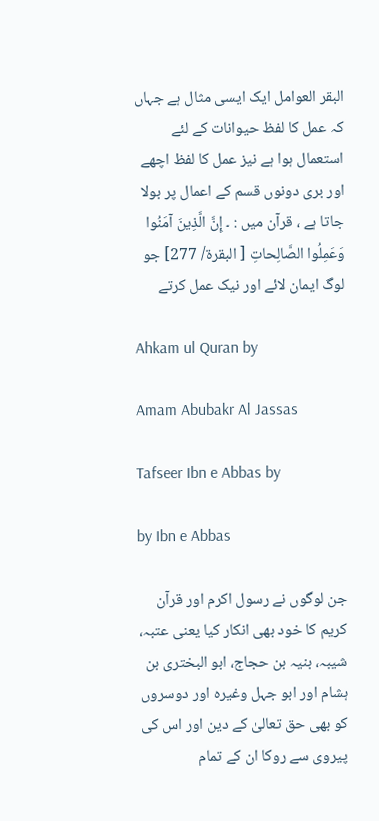البقر العوامل ایک ایسی مثال ہے جہاں کہ عمل کا لفظ حیوانات کے لئے استعمال ہوا ہے نیز عمل کا لفظ اچھے اور بری دونوں قسم کے اعمال پر بولا جاتا ہے ، قرآن میں : ۔ إِنَّ الَّذِينَ آمَنُوا وَعَمِلُوا الصَّالِحاتِ [ البقرة/ 277] جو لوگ ایمان لائے اور نیک عمل کرتے

Ahkam ul Quran by

Amam Abubakr Al Jassas

Tafseer Ibn e Abbas by

by Ibn e Abbas

جن لوگوں نے رسول اکرم اور قرآن کریم کا خود بھی انکار کیا یعنی عتبہ، شیبہ، بنیہ بن حجاج، ابو البختری بن ہشام اور ابو جہل وغیرہ اور دوسروں کو بھی حق تعالیٰ کے دین اور اس کی پیروی سے روکا ان کے تمام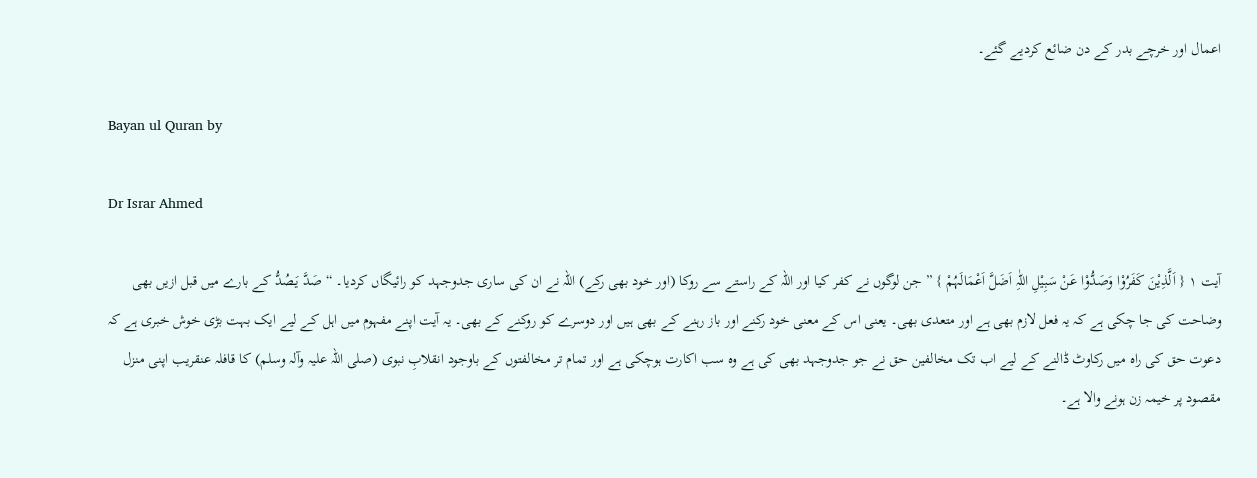اعمال اور خرچے بدر کے دن ضائع کردیے گئے۔

Bayan ul Quran by

Dr Israr Ahmed

آیت ١ { اَلَّذِیْنَ کَفَرُوْا وَصَدُّوْا عَنْ سَبِیْلِ اللّٰہِ اَضَلَّ اَعْمَالَہُمْ } ” جن لوگوں نے کفر کیا اور اللہ کے راستے سے روکا (اور خود بھی رکے) اللہ نے ان کی ساری جدوجہد کو رائیگاں کردیا۔ “ صَدَّ یَـصُدُّ کے بارے میں قبل ازیں بھی وضاحت کی جا چکی ہے کہ یہ فعل لازم بھی ہے اور متعدی بھی۔ یعنی اس کے معنی خود رکنے اور باز رہنے کے بھی ہیں اور دوسرے کو روکنے کے بھی۔ یہ آیت اپنے مفہوم میں اہل کے لیے ایک بہت بڑی خوش خبری ہے کہ دعوت حق کی راہ میں رکاوٹ ڈالنے کے لیے اب تک مخالفین حق نے جو جدوجہد بھی کی ہے وہ سب اکارت ہوچکی ہے اور تمام تر مخالفتوں کے باوجود انقلابِ نبوی (صلی اللہ علیہ وآلہ وسلم) کا قافلہ عنقریب اپنی منزل مقصود پر خیمہ زن ہونے والا ہے۔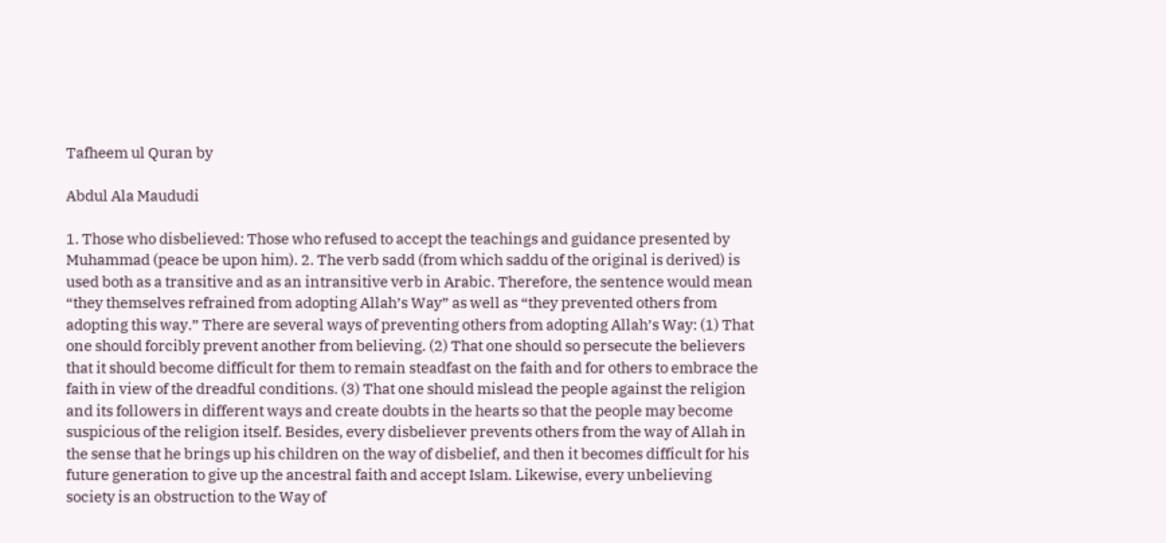Tafheem ul Quran by

Abdul Ala Maududi

1. Those who disbelieved: Those who refused to accept the teachings and guidance presented by Muhammad (peace be upon him). 2. The verb sadd (from which saddu of the original is derived) is used both as a transitive and as an intransitive verb in Arabic. Therefore, the sentence would mean “they themselves refrained from adopting Allah’s Way” as well as “they prevented others from adopting this way.” There are several ways of preventing others from adopting Allah’s Way: (1) That one should forcibly prevent another from believing. (2) That one should so persecute the believers that it should become difficult for them to remain steadfast on the faith and for others to embrace the faith in view of the dreadful conditions. (3) That one should mislead the people against the religion and its followers in different ways and create doubts in the hearts so that the people may become suspicious of the religion itself. Besides, every disbeliever prevents others from the way of Allah in the sense that he brings up his children on the way of disbelief, and then it becomes difficult for his future generation to give up the ancestral faith and accept Islam. Likewise, every unbelieving society is an obstruction to the Way of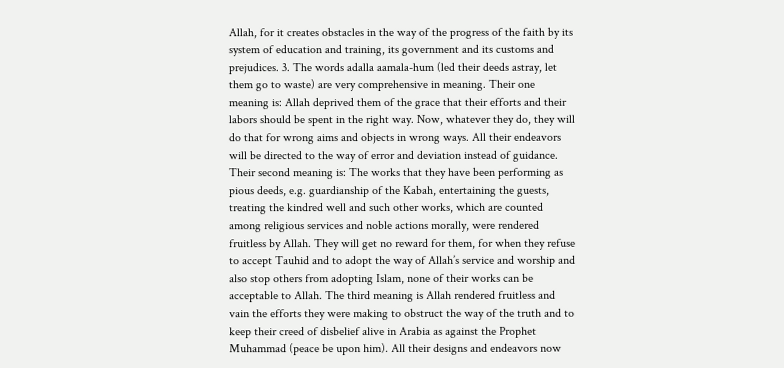Allah, for it creates obstacles in the way of the progress of the faith by its system of education and training, its government and its customs and prejudices. 3. The words adalla aamala-hum (led their deeds astray, let them go to waste) are very comprehensive in meaning. Their one meaning is: Allah deprived them of the grace that their efforts and their labors should be spent in the right way. Now, whatever they do, they will do that for wrong aims and objects in wrong ways. All their endeavors will be directed to the way of error and deviation instead of guidance. Their second meaning is: The works that they have been performing as pious deeds, e.g. guardianship of the Kabah, entertaining the guests, treating the kindred well and such other works, which are counted among religious services and noble actions morally, were rendered fruitless by Allah. They will get no reward for them, for when they refuse to accept Tauhid and to adopt the way of Allah’s service and worship and also stop others from adopting Islam, none of their works can be acceptable to Allah. The third meaning is Allah rendered fruitless and vain the efforts they were making to obstruct the way of the truth and to keep their creed of disbelief alive in Arabia as against the Prophet Muhammad (peace be upon him). All their designs and endeavors now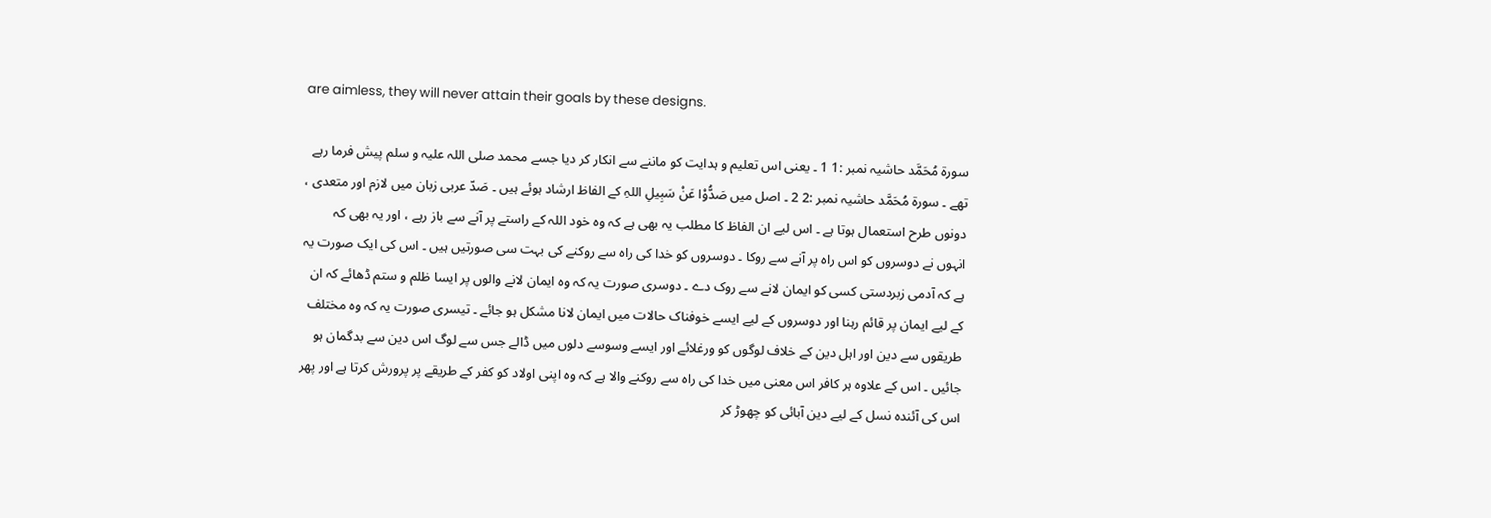are aimless, they will never attain their goals by these designs.

سورة مُحَمَّد حاشیہ نمبر :1 1 ۔ یعنی اس تعلیم و ہدایت کو ماننے سے انکار کر دیا جسے محمد صلی اللہ علیہ و سلم پیش فرما رہے تھے ۔ سورة مُحَمَّد حاشیہ نمبر :2 2 ۔ اصل میں صَدُّوْا عَنْ سَبِیلِ اللہِ کے الفاظ ارشاد ہوئے ہیں ۔ صَدّ عربی زبان میں لازم اور متعدی ، دونوں طرح استعمال ہوتا ہے ۔ اس لیے ان الفاظ کا مطلب یہ بھی ہے کہ وہ خود اللہ کے راستے پر آنے سے باز رہے ، اور یہ بھی کہ انہوں نے دوسروں کو اس راہ پر آنے سے روکا ۔ دوسروں کو خدا کی راہ سے روکنے کی بہت سی صورتیں ہیں ۔ اس کی ایک صورت یہ ہے کہ آدمی زبردستی کسی کو ایمان لانے سے روک دے ۔ دوسری صورت یہ کہ وہ ایمان لانے والوں پر ایسا ظلم و ستم ڈھائے کہ ان کے لیے ایمان پر قائم رہنا اور دوسروں کے لیے ایسے خوفناک حالات میں ایمان لانا مشکل ہو جائے ۔ تیسری صورت یہ کہ وہ مختلف طریقوں سے دین اور اہل دین کے خلاف لوگوں کو ورغلائے اور ایسے وسوسے دلوں میں ڈالے جس سے لوگ اس دین سے بدگمان ہو جائیں ۔ اس کے علاوہ ہر کافر اس معنی میں خدا کی راہ سے روکنے والا ہے کہ وہ اپنی اولاد کو کفر کے طریقے پر پرورش کرتا ہے اور پھر اس کی آئندہ نسل کے لیے دین آبائی کو چھوڑ کر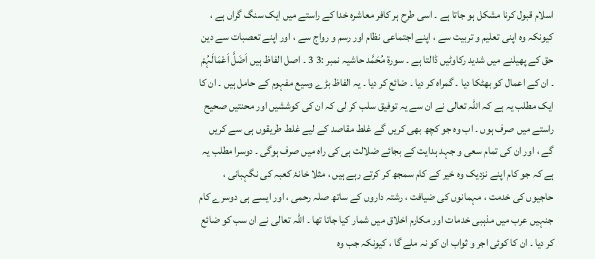اسلام قبول کرنا مشکل ہو جاتا ہے ۔ اسی طرح ہر کافر معاشرہ خدا کے راستے میں ایک سنگ گراں ہے ، کیونکہ وہ اپنی تعلیم و تربیت سے ، اپنے اجتماعی نظام اور رسم و رواج سے ، اور اپنے تعصبات سے دین حق کے پھیلنے میں شدید رکاوٹیں ڈالتا ہے ۔ سورة مُحَمَّد حاشیہ نمبر :3 3 ۔ اصل الفاظ ہیں اَضَلَّ اَعْمَالَہُمْ ۔ ان کے اعمال کو بھٹکا دیا ۔ گمراہ کر دیا ۔ ضائع کر دیا ۔ یہ الفاظ بڑے وسیع مفہوم کے حامل ہیں ۔ ان کا ایک مطلب یہ ہے کہ اللہ تعالی نے ان سے یہ توفیق سلب کر لی کہ ان کی کوششیں اور محنتیں صحیح راستے میں صرف ہوں ۔ اب وہ جو کچھ بھی کریں گے غلط مقاصد کے لیے غلط طریقوں ہی سے کریں گے ، اور ان کی تمام سعی و جہد ہدایت کے بجائے ضلالت ہی کی راہ میں صرف ہوگی ۔ دوسرا مطلب یہ ہے کہ جو کام اپنے نزدیک وہ خیر کے کام سمجھ کر کرتے رہے ہیں ، مثلا خانۂ کعبہ کی نگہبانی ، حاجیوں کی خدمت ، مہمانوں کی ضیافت ، رشتہ داروں کے ساتھ صلہ رحمی ، اور ایسے ہی دوسرے کام جنہیں عرب میں مذہبی خدمات اور مکارم اخلاق میں شمار کیا جاتا تھا ۔ اللہ تعالی نے ان سب کو ضائع کر دیا ۔ ان کا کوئی اجر و ثواب ان کو نہ ملے گا ، کیونکہ جب وہ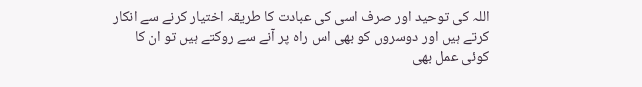اللہ کی توحید اور صرف اسی کی عبادت کا طریقہ اختیار کرنے سے انکار کرتے ہیں اور دوسروں کو بھی اس راہ پر آنے سے روکتے ہیں تو ان کا کوئی عمل بھی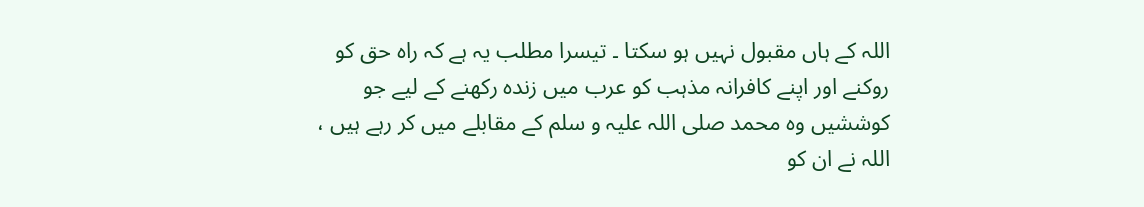اللہ کے ہاں مقبول نہیں ہو سکتا ۔ تیسرا مطلب یہ ہے کہ راہ حق کو روکنے اور اپنے کافرانہ مذہب کو عرب میں زندہ رکھنے کے لیے جو کوششیں وہ محمد صلی اللہ علیہ و سلم کے مقابلے میں کر رہے ہیں ، اللہ نے ان کو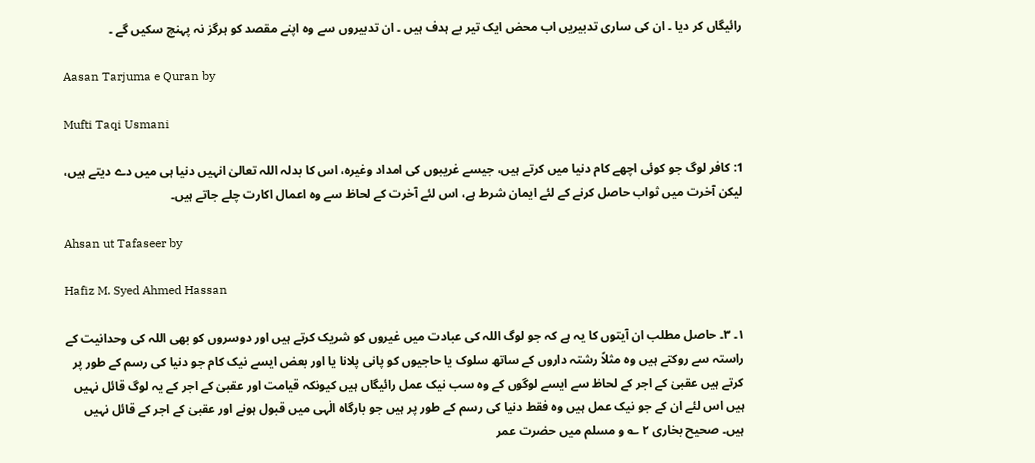رائیگاں کر دیا ۔ ان کی ساری تدبیریں اب محض ایک تیر بے ہدف ہیں ۔ ان تدبیروں سے وہ اپنے مقصد کو ہرگز نہ پہنچ سکیں گے ۔

Aasan Tarjuma e Quran by

Mufti Taqi Usmani

1: کافر لوگ جو کوئی اچھے کام دنیا میں کرتے ہیں، جیسے غریبوں کی امداد وغیرہ، اس کا بدلہ اللہ تعالیٰ انہیں دنیا ہی میں دے دیتے ہیں، لیکن آخرت میں ثواب حاصل کرنے کے لئے ایمان شرط ہے، اس لئے آخرت کے لحاظ سے وہ اعمال اکارت چلے جاتے ہیں۔

Ahsan ut Tafaseer by

Hafiz M. Syed Ahmed Hassan

١۔ ٣۔ حاصل مطلب ان آیتوں کا یہ ہے کہ جو لوگ اللہ کی عبادت میں غیروں کو شریک کرتے ہیں اور دوسروں کو بھی اللہ کی وحدانیت کے راستہ سے روکتے ہیں وہ مثلاً رشتہ داروں کے ساتھ سلوک یا حاجیوں کو پانی پلانا یا اور بعض ایسے نیک کام جو دنیا کی رسم کے طور پر کرتے ہیں عقبیٰ کے اجر کے لحاظ سے ایسے لوگوں کے وہ سب نیک عمل رائیگاں ہیں کیونکہ قیامت اور عقبیٰ کے اجر کے یہ لوگ قائل نہیں ہیں اس لئے ان کے جو نیک عمل ہیں وہ فقط دنیا کی رسم کے طور پر ہیں جو بارگاہ الٰہی میں قبول ہونے اور عقبیٰ کے اجر کے قائل نہیں ہیں۔ صحیح بخاری ٢ ؎ و مسلم میں حضرت عمر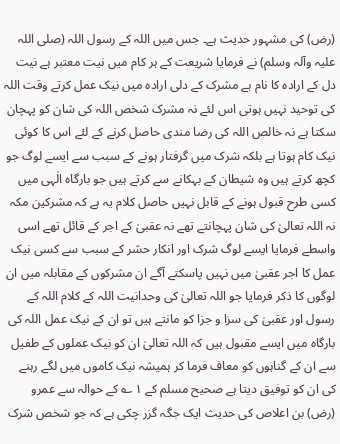(رض) کی مشہور حدیث ہے۔ جس میں اللہ کے رسول اللہ (صلی اللہ علیہ وآلہ وسلم) نے فرمایا شریعت کے ہر کام میں نیت معتبر ہے نیت دل کے ارادہ کا نام ہے مشرک کے دلی ارادہ میں نیک عمل کرتے وقت اللہ کی توحید نہیں ہوتی اس لئے نہ مشرک شخص اللہ کی شان کو پہچان سکتا ہے نہ خالص اللہ کی رضا مندی حاصل کرنے کے لئے اس کا کوئی نیک کام ہوتا ہے بلکہ شرک میں گرفتار ہونے کے سبب سے ایسے لوگ جو کچھ کرتے ہیں وہ شیطان کے بہکانے سے کرتے ہیں جو بارگاہ الٰہی میں کسی طرح قبول ہونے کے قابل نہیں حاصل کلام یہ ہے کہ مشرکین مکہ نہ اللہ تعالیٰ کی شان پہچانتے تھے نہ عقبیٰ کے اجر کے قائل تھے اسی واسطے فرمایا ایسے لوگ شرک اور انکار حشر کے سبب سے کسی نیک عمل کا اجر عقبیٰ میں نہیں پاسکتے آگے ان مشرکوں کے مقابلہ میں ان لوگوں کا ذکر فرمایا جو اللہ تعالیٰ کی وحدانیت اللہ کے کلام اللہ کے رسول اور عقبیٰ کی سزا و جزا کو مانتے ہیں تو ان کے نیک عمل اللہ کی بارگاہ میں ایسے مقبول ہیں کہ اللہ تعالیٰ ان کو نیک عملوں کے طفیل سے ان کے گناہوں کو معاف فرما کر ہمیشہ نیک کاموں میں لگے رہنے کی ان کو توفیق دیتا ہے صحیح مسلم کے ١ ؎ کے حوالہ سے عمرو (رض) بن اعلاص کی حدیث ایک جگہ گزر چکی ہے کہ جو شخص شرک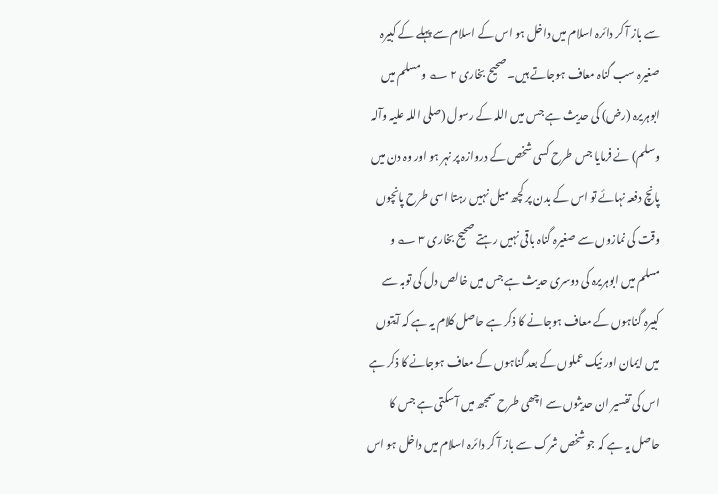سے باز آ کر دائرہ اسلام میں داخل ہو اس کے اسلام سے پہلے کے کبیرہ صغیرہ سب گناہ معاف ہوجاتے ہیں۔ صحیح بخاری ٢ ؎ و مسلم میں ابوہریرہ (رض) کی حدیث ہے جس میں اللہ کے رسول (صلی اللہ علیہ وآلہ وسلم) نے فرمایا جس طرح کسی شخص کے دروازہ پر نہر ہو اور وہ دن میں پانچ دفعہ نہائے تو اس کے بدن پر کچھ میل نہیں رہتا اسی طرح پانچوں وقت کی نمازوں سے صغیرہ گناہ باقی نہیں رہتے صحیح بخاری ٣ ؎ و مسلم میں ابوہریرہ کی دوسری حدیث ہے جس میں خالص دل کی توبہ سے کبیرہ گناہوں کے معاف ہوجانے کا ذکر ہے حاصل کلام یہ ہے کہ آیتوں میں ایمان اور نیک عملوں کے بعد گناہوں کے معاف ہوجانے کا ذکر ہے اس کی تفسیر ان حدیثوں سے اچھی طرح سمجھ میں آسکتی ہے جس کا حاصل یہ ہے کہ جو شخص شرک سے باز آ کر دائرہ اسلام میں داخل ہو اس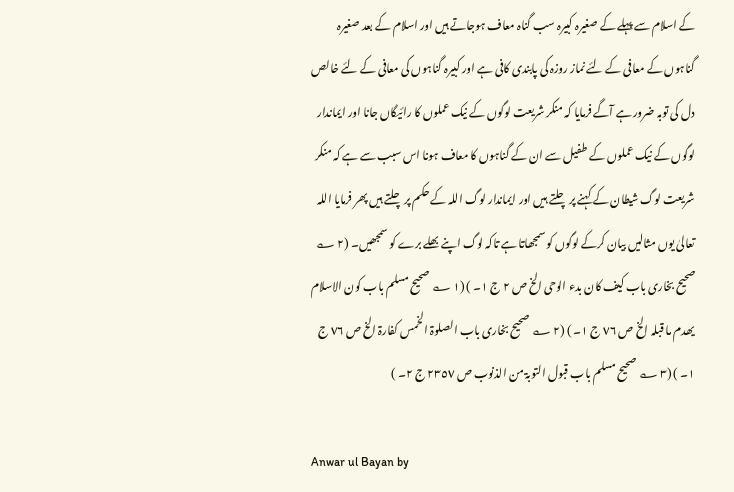کے اسلام سے پہلے کے صغیرہ کبیرہ سب گناہ معاف ہوجاتے ہیں اور اسلام کے بعد صغیرہ گناہوں کے معافی کے لئے نماز روزہ کی پابندی کافی ہے اور کبیرہ گناہوں کی معافی کے لئے خالص دل کی توبہ ضرور ہے آگے فرمایا کہ منکر شریعت لوگوں کے نیک عملوں کا رائیگاں جانا اور ایماندار لوگوں کے نیک عملوں کے طفیل سے ان کے گناہوں کا معاف ہونا اس سبب سے ہے کہ منکر شریعت لوگ شیطان کے کہنے پر چلتے ہیں اور ایماندار لوگ اللہ کے حکم پر چلتے ہیں پھر فرمایا اللہ تعالیٰ یوں مثالیں بیان کرکے لوگوں کو سمجھاتا ہے تاکہ لوگ اپنے بھلے برے کو سمجھیں۔ (٢ ؎ صحیح بخاری باب کیف کان بدء الوحی الخ ص ٢ ج ١۔ ) (١ ؎ صحیح مسلم باب کون الاسلام یھدم ما قبلہ الخ ص ٧٦ ج ١۔ ) (٢ ؎ صحیح بخاری باب الصلوۃ الخمس کفارۃ الخ ص ٧٦ ج ١۔ ) (٣ ؎ صحیح مسلم باب قبول التوبۃ من الذنوب ص ٢٣٥٧ ج ٢۔ )

Anwar ul Bayan by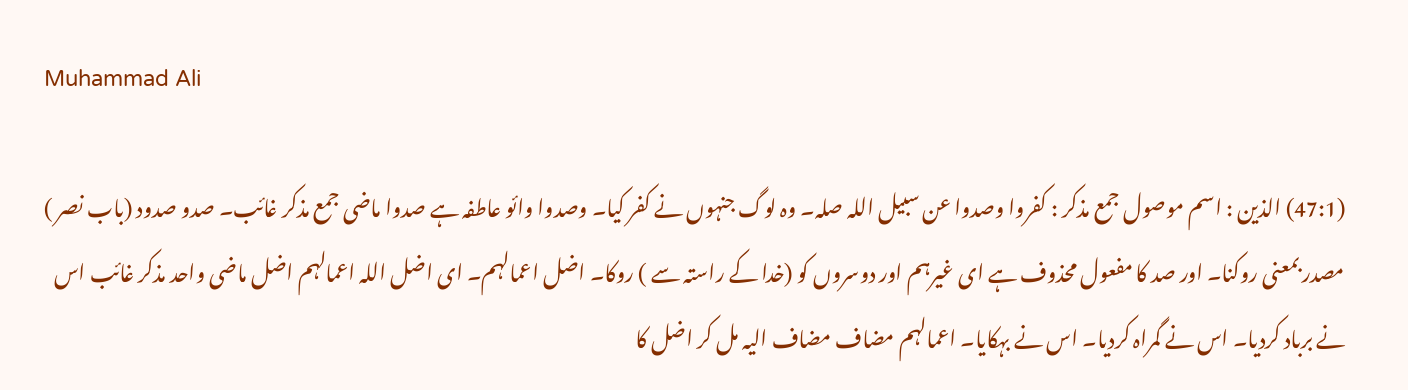Muhammad Ali

(47:1) الذین : اسم موصول جمع مذکر : کفروا وصدوا عن سبیل اللہ صلہ۔ وہ لوگ جنہوں نے کفر کیا۔ وصدوا وائو عاطفہ ہے صدوا ماضی جمع مذکر غائب۔ صدو صدود (باب نصر ) مصدر بمعنی روکنا۔ اور صد کا مفعول محذوف ہے ای غیرہم اور دوسروں کو (خدا کے راستہ سے ) روکا۔ اضل اعمالہم۔ ای اضل اللہ اعمالہم اضل ماضی واحد مذکر غائب اس نے برباد کردیا۔ اس نے گمراہ کردیا۔ اس نے بہکایا۔ اعمالہم مضاف مضاف الیہ مل کر اضل کا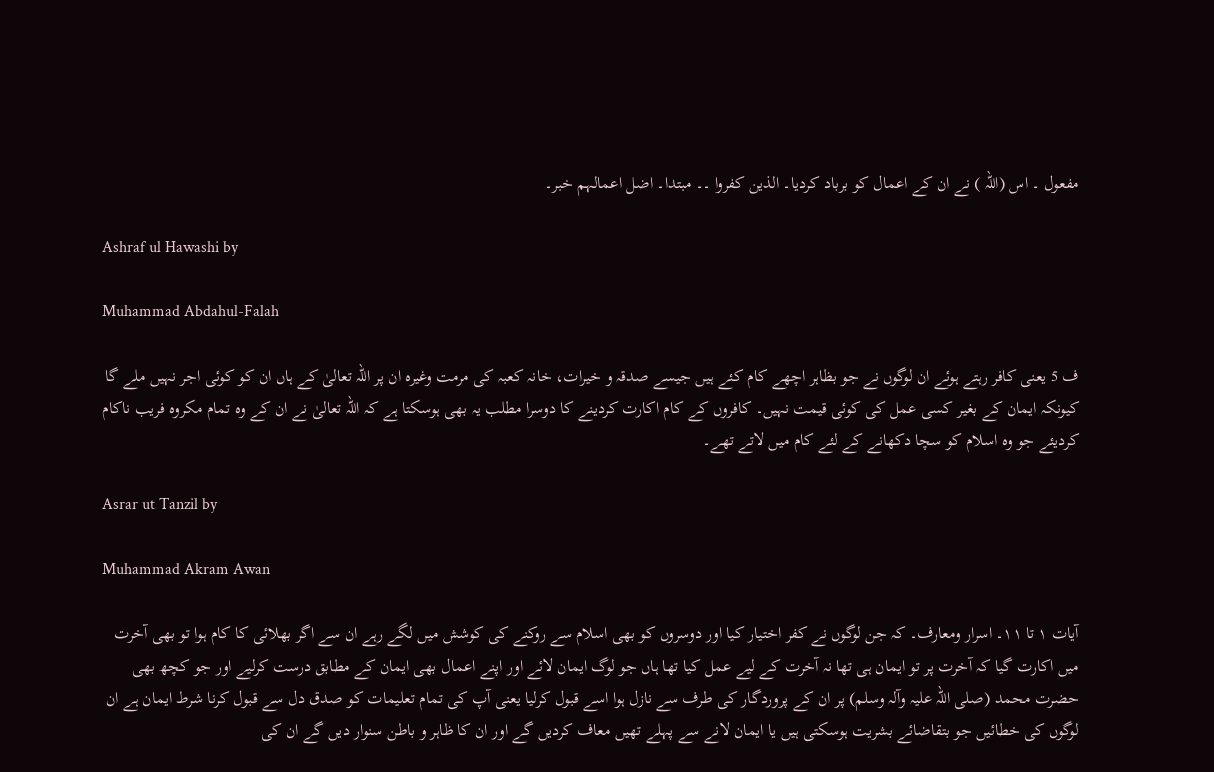مفعول ۔ اس (اللہ ) نے ان کے اعمال کو برباد کردیا۔ الذین کفروا ۔۔ مبتدا۔ اضل اعمالہم خبر۔

Ashraf ul Hawashi by

Muhammad Abdahul-Falah

ف 5 یعنی کافر رہتے ہوئے ان لوگوں نے جو بظاہر اچھے کام کئے ہیں جیسے صدقہ و خیرات، خانہ کعبہ کی مرمت وغیرہ ان پر اللہ تعالیٰ کے ہاں ان کو کوئی اجر نہیں ملے گا کیونکہ ایمان کے بغیر کسی عمل کی کوئی قیمت نہیں۔ کافروں کے کام اکارت کردینے کا دوسرا مطلب یہ بھی ہوسکتا ہے کہ اللہ تعالیٰ نے ان کے وہ تمام مکروہ فریب ناکام کردیئے جو وہ اسلام کو سچا دکھانے کے لئے کام میں لاتے تھے۔

Asrar ut Tanzil by

Muhammad Akram Awan

آیات ١ تا ١١۔ اسرار ومعارف۔ کہ جن لوگوں نے کفر اختیار کیا اور دوسروں کو بھی اسلام سے روکنے کی کوشش میں لگے رہے ان سے اگر بھلائی کا کام ہوا تو بھی آخرت میں اکارت گیا کہ آخرت پر تو ایمان ہی تھا نہ آخرت کے لیے عمل کیا تھا ہاں جو لوگ ایمان لائے اور اپنے اعمال بھی ایمان کے مطابق درست کرلیے اور جو کچھ بھی حضرت محمد (صلی اللہ علیہ وآلہ وسلم) پر ان کے پروردگار کی طرف سے نازل ہوا اسے قبول کرلیا یعنی آپ کی تمام تعلیمات کو صدق دل سے قبول کرنا شرط ایمان ہے ان لوگوں کی خطائیں جو بتقاضائے بشریت ہوسکتی ہیں یا ایمان لانے سے پہلے تھیں معاف کردیں گے اور ان کا ظاہر و باطن سنوار دیں گے ان کی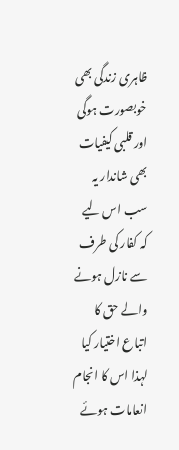ظاہری زندگی بھی خوبصورت ہوگی اور قلبی کیفیات بھی شاندار یہ سب اس لیے کہ کفار کی طرف سے نازل ہونے والے حق کا اتباع اختیار کیا لہذا اس کا انجام انعامات ہوئے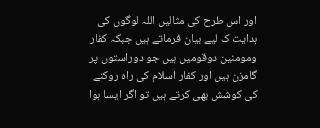اور اس طرح کی مثالیں اللہ لوگوں کی ہدایت ک لیے بیان فرماتے ہیں جبکہ کفار ومومنین دوقومیں ہیں جو دوراستوں پر گامزن ہیں اور کفار اسلام کی راہ روکنے کی کوشش بھی کرتے ہیں تو اگر ایسا ہوا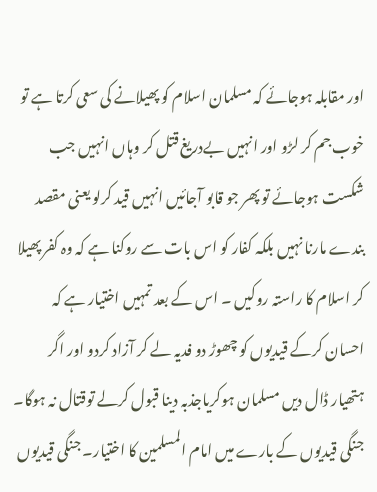اور مقابلہ ہوجائے کہ مسلمان اسلام کو پھیلانے کی سعی کرتا ہے تو خوب جم کر لڑو اور انہیں بےدریغ قتل کر وہاں انہیں جب شکست ہوجائے تو پھر جو قابو آجائیں انہیں قید کرلو یعنی مقصد بندے مارنا نہیں بلکہ کفار کو اس بات سے روکنا ہے کہ وہ کفر پھیلا کر اسلام کا راستہ روکیں ۔ اس کے بعد تمہیں اختیار ہے کہ احسان کرکے قیدیوں کو چھوڑ دو فدیہ لے کر آزاد کردو اور اگر ہتھیار ڈال دیں مسلمان ہوکریاجذبہ دینا قبول کرلے توقتال نہ ہوگا۔ جنگی قیدیوں کے بارے میں امام المسلمین کا اختیار۔ جنگی قیدیوں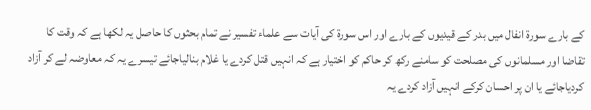کے بارے سورة انفال میں بدر کے قیدیوں کے بارے اور اس سورة کی آیات سے علماء تفسیر نے تمام بحثوں کا حاصل یہ لکھا ہے کہ وقت کا تقاضا اور مسلمانوں کی مصلحت کو سامنے رکھ کر حاکم کو اختیار ہے کہ انہیں قتل کردے یا غلام بنالیاجائے تیسرے یہ کہ معاوضہ لے کر آزاد کردیاجائے یا ان پر احسان کرکے انہیں آزاد کردے یہ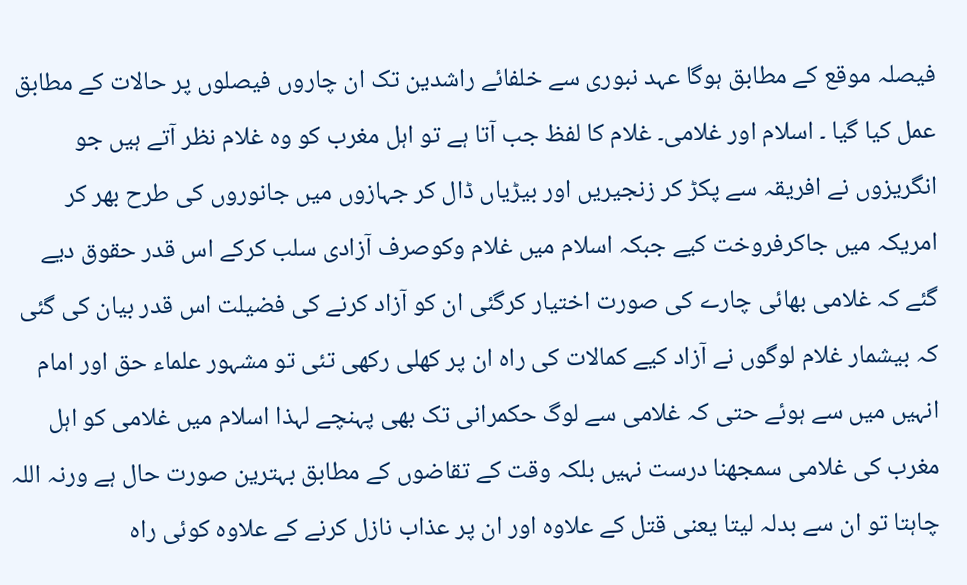فیصلہ موقع کے مطابق ہوگا عہد نبوری سے خلفائے راشدین تک ان چاروں فیصلوں پر حالات کے مطابق عمل کیا گیا ۔ اسلام اور غلامی۔ غلام کا لفظ جب آتا ہے تو اہل مغرب کو وہ غلام نظر آتے ہیں جو انگریزوں نے افریقہ سے پکڑ کر زنجیریں اور بیڑیاں ڈال کر جہازوں میں جانوروں کی طرح بھر کر امریکہ میں جاکرفروخت کیے جبکہ اسلام میں غلام وکوصرف آزادی سلب کرکے اس قدر حقوق دیے گئے کہ غلامی بھائی چارے کی صورت اختیار کرگئی ان کو آزاد کرنے کی فضیلت اس قدر بیان کی گئی کہ بیشمار غلام لوگوں نے آزاد کیے کمالات کی راہ ان پر کھلی رکھی تئی تو مشہور علماء حق اور امام انہیں میں سے ہوئے حتی کہ غلامی سے لوگ حکمرانی تک بھی پہنچے لہذا اسلام میں غلامی کو اہل مغرب کی غلامی سمجھنا درست نہیں بلکہ وقت کے تقاضوں کے مطابق بہترین صورت حال ہے ورنہ اللہ چاہتا تو ان سے بدلہ لیتا یعنی قتل کے علاوہ اور ان پر عذاب نازل کرنے کے علاوہ کوئی راہ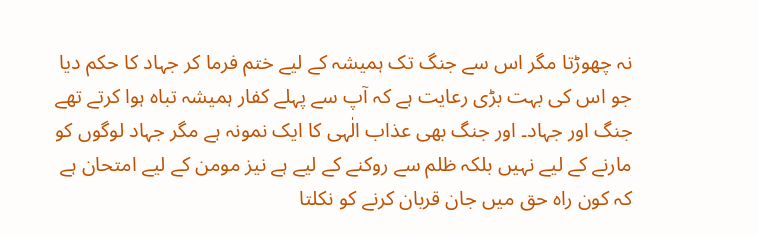نہ چھوڑتا مگر اس سے جنگ تک ہمیشہ کے لیے ختم فرما کر جہاد کا حکم دیا جو اس کی بہت بڑی رعایت ہے کہ آپ سے پہلے کفار ہمیشہ تباہ ہوا کرتے تھے جنگ اور جہاد۔ اور جنگ بھی عذاب الٰہی کا ایک نمونہ ہے مگر جہاد لوگوں کو مارنے کے لیے نہیں بلکہ ظلم سے روکنے کے لیے ہے نیز مومن کے لیے امتحان ہے کہ کون راہ حق میں جان قربان کرنے کو نکلتا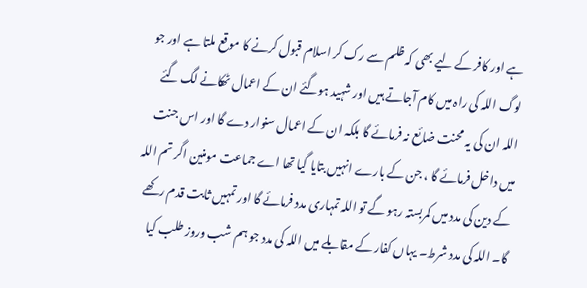ہے اور کافر کے لیے بھی کہ ظلم سے رک کر اسلام قبول کرنے کا موقع ملتا ہے اور جو لوگ اللہ کی راہ میں کام آجاتے ہیں اور شہید ہوگئے ان کے اعمال ٹھکانے لگ گئے اللہ ان کی یہ محنت ضائع نہ فرمائے گا بلکہ ان کے اعمال سنوار دے گا اور اس جنت میں داخل فرمائے گا ، جن کے بارے انہیں بتایا گیا تھا اے جماعت مومنین اگر تم اللہ کے دین کی مدد میں کمربستہ رہو گے تو اللہ تمہاری مدد فرمائے گا اور تمہیں ثابت قدم رکھے گا۔ اللہ کی مدد شرط۔ یہاں کفار کے مقابلے میں اللہ کی مدد جو ہم شب وروز طلب کیا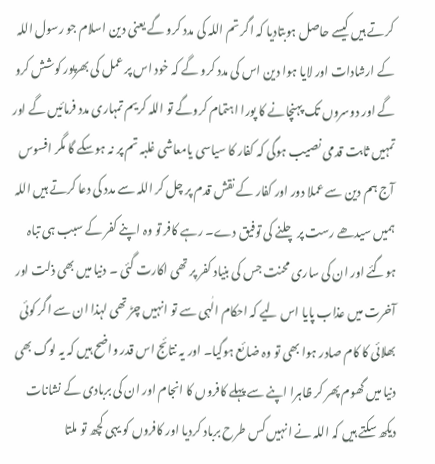کرتے ہیں کیسے حاصل ہوبتادیا کہ اگر تم اللہ کی مدد کرو گے یعنی دین اسلام جو رسول اللہ کے ارشادات اور لایا ہوا دین اس کی مدد کرو گے کہ خود اس پر عمل کی بھرپور کوشش کرو گے اور دوسروں تک پہنچانے کا پورا اہتمام کروگے تو اللہ کریم تمہاری مدد فرمائیں گے اور تمہیں ثابت قدمی نصیب ہوگی کہ کفار کا سیاسی یامعاشی غلبہ تم پر نہ ہوسکے گا مگر افسوس آج ہم دین سے عملا دور اور کفار کے نقش قدم پر چل کر اللہ سے مدد کی دعا کرتے ہیں اللہ ہمیں سیدھے رست پر چلنے کی توفیق دے۔ رہے کافر تو وہ اپنے کفر کے سبب ہی تباہ ہوگئے اور ان کی ساری محنت جس کی بنیاد کفر پر تھی اکارت گئی ۔ دنیا میں بھی ذلت اور آخرت میں عذاب پایا اس لیے کہ احکام الٰہی سے تو انہیں چڑ تھی لہذا ان سے اگر کوئی بھلائی کا کام صادر ہوا بھی تو وہ ضائع ہوگیا۔ اور یہ نتائج اس قدر واضح ہیں کہ یہ لوگ بھی دنیا میں گھوم پھر کر ظاہرا اپنے سے پہلے کافروں کا انجام اور ان کی بربادی کے نشانات دیکھ سکتے ہیں کہ اللہ نے انہیں کس طرح برباد کردیا اور کافروں کو یہی کچھ تو ملتا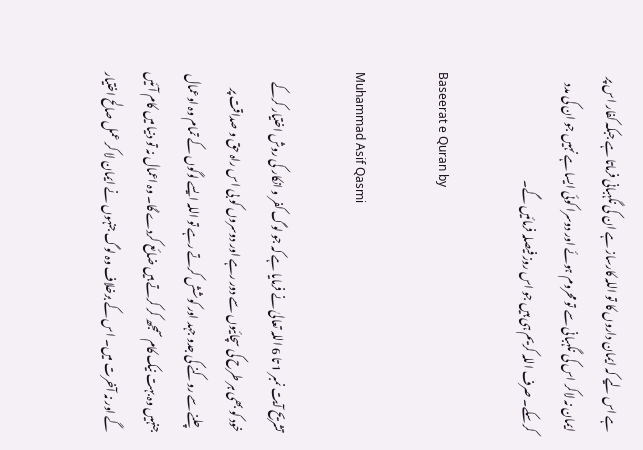ہے اس لیے کہ ایمان داروں کا تو اللہ کارساز ہے ان کی نگہبانی فرماتا ہے جبکہ کفار اس پر ایمان نہ لاکر اس کی نگہبانی سے تو محروم ہوئے اور دوسرا کوئی ایسا ہے نہیں جو ان کی مدد کرسکے۔ صرف اللہ کریم ہی ہیں جو اس روز فیصلہ فرمائیں گے۔

Baseerat e Quran by

Muhammad Asif Qasmi

تشریح آیت نمبر 1 تا 6 اللہ تعالیٰ نے فرمایا ہے کہ جو لوگ کفر و انکار کی روش اختیار کرکے خود کو بھی ہر طرح کی سچائیوں سے دور رہے اور دوسروں کو بی اس راہ حق و صداقت پر چلنے سے روکنے کی جدو جہد اور کوشش کرتے رہے تو اللہ ایسے لوگوں کے تمام وہ اوعمال جنہیں وہ بہت نیک کام سمجھ کر کرتے ہیں ضائع کردے گا۔ وہ اعمال نہ تو دنیا میں کام آئیں گے اور نہ آخرت میں۔ اس کے برخلاف وہ لوگ جنہوں نے ایمان لا کر عمل صالح اختیار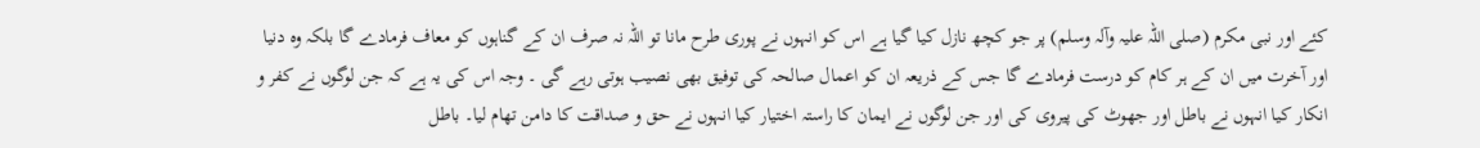کئے اور نبی مکرم (صلی اللہ علیہ وآلہ وسلم) پر جو کچھ نازل کیا گیا ہے اس کو انہوں نے پوری طرح مانا تو اللہ نہ صرف ان کے گناہوں کو معاف فرمادے گا بلکہ وہ دنیا اور آخرت میں ان کے ہر کام کو درست فرمادے گا جس کے ذریعہ ان کو اعمال صالحہ کی توفیق بھی نصیب ہوتی رہے گی ۔ وجہ اس کی یہ ہے کہ جن لوگوں نے کفر و انکار کیا انہوں نے باطل اور جھوٹ کی پیروی کی اور جن لوگوں نے ایمان کا راستہ اختیار کیا انہوں نے حق و صداقت کا دامن تھام لیا۔ باطل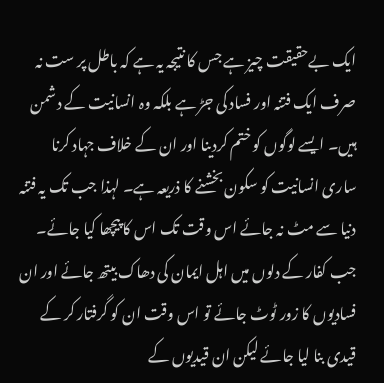ایک بےحقیقت چیز ہے جس کا نتیجہ یہ ہے کہ باطل پر ست نہ صرف ایک فتنہ اور فساد کی جڑ ہے بلکہ وہ انسانیت کے دشمن ہیں۔ ایسے لوگوں کو ختم کردینا اور ان کے خلاف جہاد کرنا ساری انسانیت کو سکون بخشنے کا ذریعہ ہے۔ لہذا جب تک یہ فتنہ دنیا سے مٹ نہ جائے اس وقت تک اس کا پیچھا کیا جائے۔ جب کفار کے دلوں میں اہل ایمان کی دھاک بیتھ جائے اور ان فسادیوں کا زور ٹوٹ جائے تو اس وقت ان کو گرفتار کر کے قیدی بنا لیا جائے لیکن ان قیدیوں کے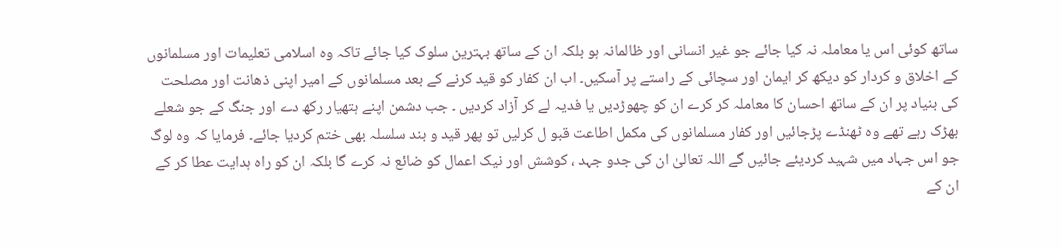ساتھ کوئی اس یا معاملہ نہ کیا جائے جو غیر انسانی اور ظالمانہ ہو بلکہ ان کے ساتھ بہترین سلوک کیا جائے تاکہ وہ اسلامی تعلیمات اور مسلمانوں کے اخلاق و کردار کو دیکھ کر ایمان اور سچائی کے راستے پر آسکیں۔ اب ان کفار کو قید کرنے کے بعد مسلمانوں کے امیر اپنی ذھانت اور مصلحت کی بنیاد پر ان کے ساتھ احسان کا معاملہ کر کرے ان کو چھوڑدیں یا فدیہ لے کر آزاد کردیں ۔ جب دشمن اپنے ہتھیار رکھ دے اور جنگ کے جو شعلے بھڑک رہے تھے وہ ٹھنڈے پڑجائیں اور کفار مسلمانوں کی مکمل اطاعت قبو ل کرلیں تو پھر قید و بند سلسلہ بھی ختم کردیا جائے۔ فرمایا کہ وہ لوگ جو اس جہاد میں شہید کردیئے جائیں گے اللہ تعالیٰ ان کی جدو جہد ، کوشش اور نیک اعمال کو ضائع نہ کرے گا بلکہ ان کو راہ ہدایت عطا کر کے ان کے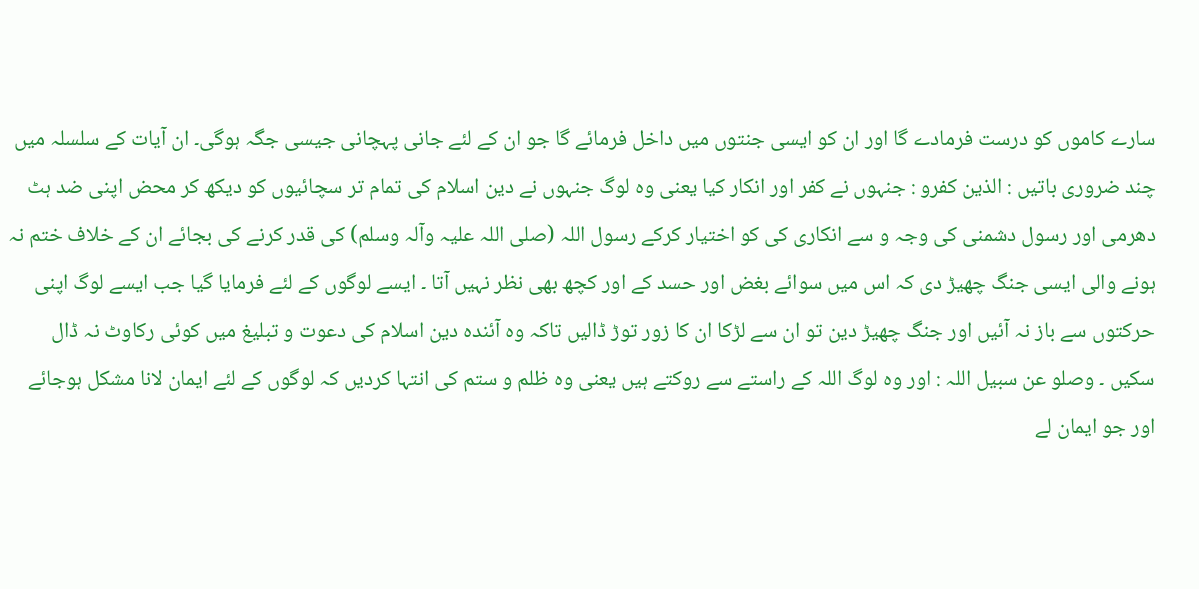سارے کاموں کو درست فرمادے گا اور ان کو ایسی جنتوں میں داخل فرمائے گا جو ان کے لئے جانی پہچانی جیسی جگہ ہوگی۔ ان آیات کے سلسلہ میں چند ضروری باتیں : الذین کفرو : جنہوں نے کفر اور انکار کیا یعنی وہ لوگ جنہوں نے دین اسلام کی تمام تر سچائیوں کو دیکھ کر محض اپنی ضد ہٹ دھرمی اور رسول دشمنی کی وجہ و سے انکاری کی کو اختیار کرکے رسول اللہ (صلی اللہ علیہ وآلہ وسلم) کی قدر کرنے کی بجائے ان کے خلاف ختم نہ ہونے والی ایسی جنگ چھیڑ دی کہ اس میں سوائے بغض اور حسد کے اور کچھ بھی نظر نہیں آتا ۔ ایسے لوگوں کے لئے فرمایا گیا جب ایسے لوگ اپنی حرکتوں سے باز نہ آئیں اور جنگ چھیڑ دین تو ان سے لڑکا ان کا زور توڑ ڈالیں تاکہ وہ آئندہ دین اسلام کی دعوت و تبلیغ میں کوئی رکاوٹ نہ ڈال سکیں ۔ وصلو عن سبیل اللہ : اور وہ لوگ اللہ کے راستے سے روکتے ہیں یعنی وہ ظلم و ستم کی انتہا کردیں کہ لوگوں کے لئے ایمان لانا مشکل ہوجائے اور جو ایمان لے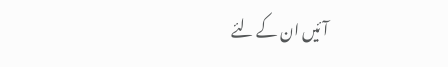آئیں ان کے لئے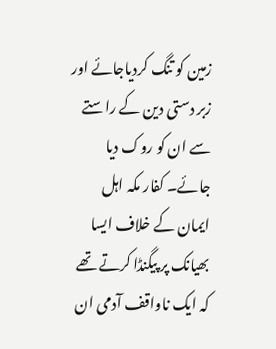زمین کو تنگ کردیاجائے اور زبر دستی دین کے راستے سے ان کو روک دیا جائے۔ کفار مکہ اہل ایمان کے خلاف ایسا بھیانک پر پیگنڈا کرتے تھے کہ ایک ناواقف آدمی ان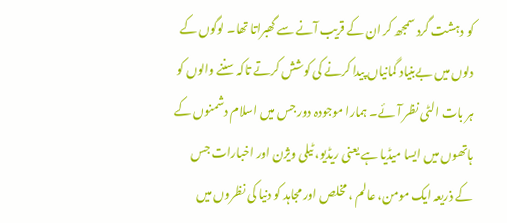کو دہشت گرد سمجھ کر ان کے قریب آنے سے گھبراتا تھا۔ لوگوں کے دلوں میں بےبنیاد گمانیاں پیدا کرنے کی کوشش کرتے تاکہ سننے والوں کو ہر بات الٹی نظر آئے۔ ہمارا موجودہ دور جس میں اسلام دشمنوں کے ہاتھوں میں ایسا میڈیا ہے یعنی ریڈیو، ٹیلی ویژن اور اخبارات جس کے ذریعہ ایک مومن، عالم ، مخلص اور مجاہد کو دنیا کی نظروں میں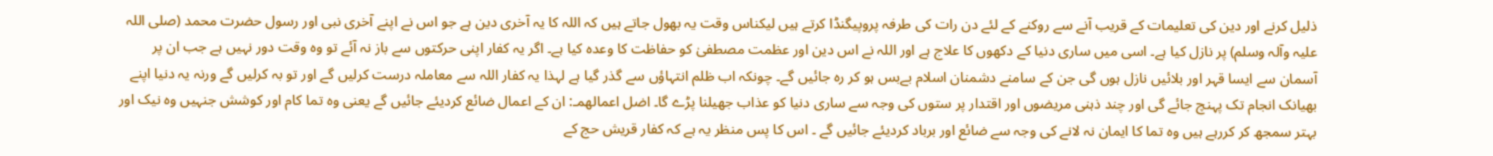ذلیل کرنے اور دین کی تعلیمات کے قریب آنے سے روکنے کے لئے دن رات کی طرفہ پروپیگنڈا کرتے ہیں لیکناس وقت یہ بھول جاتے ہیں کہ اللہ کا یہ آخری دین ہے جو اس نے اپنے آخری نبی اور رسول حضرت محمد (صلی اللہ علیہ وآلہ وسلم) پر نازل کیا ہے۔ اسی میں ساری دنیا کے دکھوں کا علاج ہے اور اللہ نے اس دین اور عظمت مصطفیٰ کو حفاظت کا وعدہ کیا ہے۔ اگر یہ کفار اپنی حرکتوں سے باز نہ آئے تو وہ وقت دور نہیں ہے جب ان پر آسمان سے ایسا قہر اور بلائیں نازل ہوں گی جن کے سامنے دشمنان اسلام بےبس ہو کر رہ جائیں گے۔ چونکہ اب ظلم انتہاؤں سے گذر گیا ہے لہذا یہ کفار اللہ سے معاملہ درست کرلیں گے اور تو بہ کرلیں گے ورنہ یہ دنیا اپنے بھیانک انجام تک پہنچ جائے گی اور چند ذہنی مریضوں اور اقتدار پر ستوں کی وجہ سے ساری دنیا کو عذاب جھیلنا پڑے گا۔ اضل اعمالھمـ: ان کے اعمال ضائع کردیئے جائیں گے یعنی وہ تما کام اور کوشش جنہیں وہ نیک اور بہتر سمجھ کر کررہے ہیں وہ تما کا ایمان نہ لانے کی وجہ سے ضائع اور برباد کردیئے جائیں گے ۔ اس کا پس منظر یہ ہے کہ کفار قریش حج کے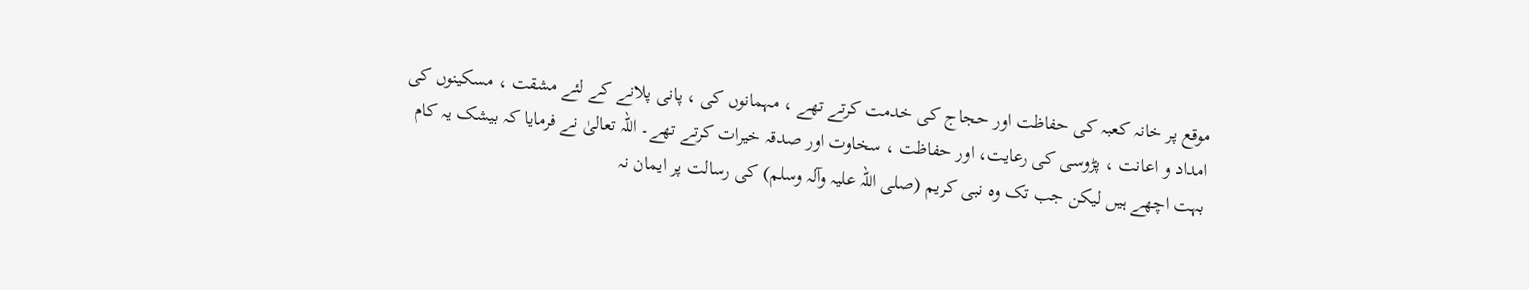موقع پر خانہ کعبہ کی حفاظت اور حجاج کی خدمت کرتے تھے ، مہمانوں کی ، پانی پلانے کے لئے مشقت ، مسکینوں کی امداد و اعانت ، پڑوسی کی رعایت، اور حفاظت ، سخاوت اور صدقہ خیرات کرتے تھے۔ اللہ تعالیٰ نے فرمایا کہ بیشک یہ کام بہت اچھے ہیں لیکن جب تک وہ نبی کریم (صلی اللہ علیہ وآلہ وسلم) کی رسالت پر ایمان نہ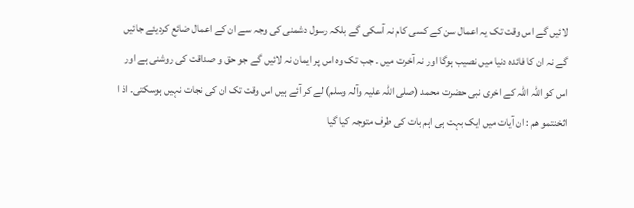لائیں گے اس وقت تک یہ اعمال سن کے کسی کام نہ آسکی گے بلکہ رسول دشمنی کی وجہ سے ان کے اعمال ضائع کردیئے جائیں گے نہ ان کا فائدہ دنیا میں نصیب ہوگا اور نہ آخرت میں ۔ جب تک وہ اس پر ایمان نہ لائیں گے جو حق و صداقت کی روشنی ہے اور اس کو اللہ اللہ کے اخری نبی حضرت محمد (صلی اللہ علیہ وآلہ وسلم) لے کر آئے ہیں اس وقت تک ان کی نجات نہیں ہوسکتی۔ اذ ا اثخنتمو ھم : ان آیات میں ایک بہت ہی اہم بات کی طرف متوجہ کیا گیا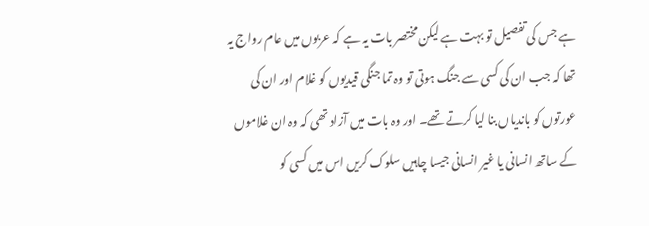ہے جس کی تفصیل تو بہت ہے لیکن مختصر بات یہ ہے کہ عربوں میں عام رواج یہ تھا کہ جب ان کی کسی سے جنگ ہوتی تو وہ تما جنگی قیدیوں کو غلام اور ان کی عورتوں کو باندیاں بنا لیا کرتے تھے۔ اور وہ بات میں آزاد تھی کہ وہ ان غلاموں کے ساتھ انسانی یا غیر انسانی جیسا چاہیں سلوک کریں اس میں کسی کو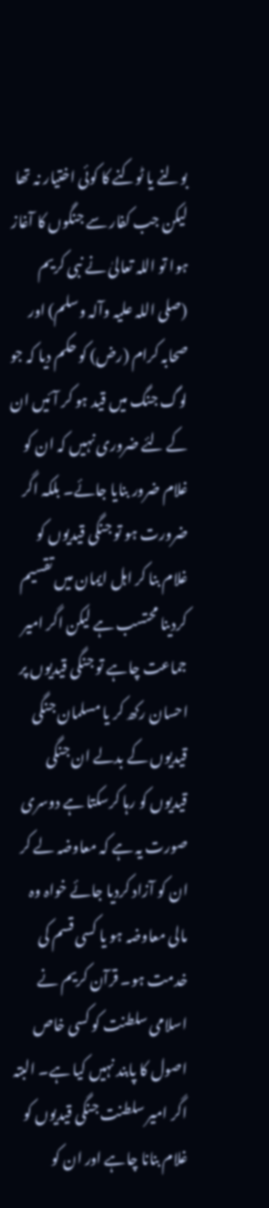بولنے یا ٹوکنے کا کوئی اختیار نہ تھا لیکن جب کفار سے جنگوں کا آغاز ہوا تو اللہ تعالیٰ نے نبی کریم (صلی اللہ علیہ وآلہ وسلم) اور صحابہ کرام (رض) کو حکم دیا کہ جو لوگ جنگ میں قید ہو کر آئیں ان کے لئے ضروری نہیں کہ ان کو غلام ضرور بنایا جائے۔ بلکہ اگر ضرورت ہو تو جنگی قیدیوں کو غلام بنا کر اہل ایمان میں تقسیم کردینا محتسب ہے لیکن اگر امیر جماعت چاہے تو جنگی قیدیوں پر احسان رکھ کر یا مسلمان جنگی قیدیوں کے بدلے ان جنگی قیدیوں کو رہا کرسکتا ہے دوسری صورت یہ ہے کہ معاوضہ لے کر ان کو آزاد کردیا جائے خواہ وہ مالی معاوضہ ہو یا کسی قسم کی خدمت ہو۔ قرآن کریم نے اسلامی سلطنت کو کسی خاص اصول کا پابند نہیں کیا ہے۔ البتہ اگر امیر سلطنت جنگی قیدیوں کو غلام بنانا چاہے اور ان کو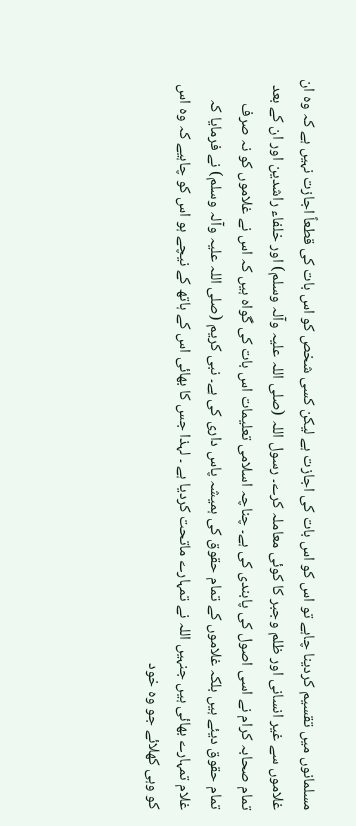مسلمانوں میں تقسیم کردینا چاہے تو اس کو اس بات کی اجازت ہے لیکن کسی شخص کو اس بات کی قطعاً اجازت نہیں ہے کہ وہ ان غلاموں سے غیر انسانی اور ظلم وجبر کا کوئی معاملہ کرے۔ رسول اللہ (صلی اللہ علیہ وآلہ وسلم) اور خلفاء راشدین اور ان کے بعد تمام صحابہ کرام نے اسی اصول کی پابندی کی ہے۔ چناچہ اسلامی تعلیمات اس بات کی گواہ ہیں کہ اس نے غلاموں کو نہ صرف تمام حقوق دیئے ہیں بلکہ غلاموں کے تمام حقوق کی ہمیشہ پاس داری کی ہے۔ نبی کریم (صلی اللہ علیہ وآلہ وسلم) نے فرمایا کہ غلام تمہارے بھائی ہیں جنہیں اللہ نے تمہارے ماتحت کردیا ہے ۔ لہذا جس کا بھائی اس کے ہاتھ کے نیچے ہو اس کو چاہیے کہ وہ اس کو وہی کھلائے جو وہ خود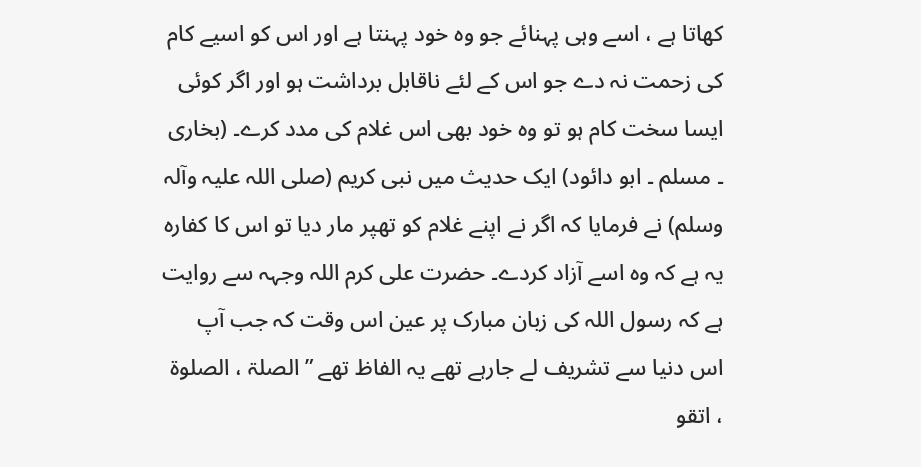کھاتا ہے ، اسے وہی پہنائے جو وہ خود پہنتا ہے اور اس کو اسیے کام کی زحمت نہ دے جو اس کے لئے ناقابل برداشت ہو اور اگر کوئی ایسا سخت کام ہو تو وہ خود بھی اس غلام کی مدد کرے۔ (بخاری ۔ مسلم ۔ ابو دائود) ایک حدیث میں نبی کریم (صلی اللہ علیہ وآلہ وسلم) نے فرمایا کہ اگر نے اپنے غلام کو تھپر مار دیا تو اس کا کفارہ یہ ہے کہ وہ اسے آزاد کردے۔ حضرت علی کرم اللہ وجہہ سے روایت ہے کہ رسول اللہ کی زبان مبارک پر عین اس وقت کہ جب آپ اس دنیا سے تشریف لے جارہے تھے یہ الفاظ تھے ” الصلۃ ، الصلوۃ ، اتقو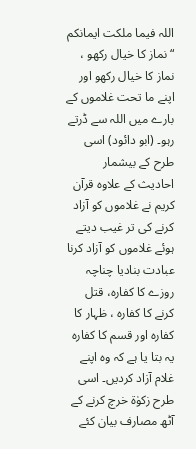اللہ فیما ملکت ایمانکم “ نماز کا خیال رکھو ، نماز کا خیال رکھو اور اپنے ما تحت غلاموں کے بارے میں اللہ سے ڈرتے رہو۔ (ابو دائود) اسی طرح کے بیشمار احادیث کے علاوہ قرآن کریم نے غلاموں کو آزاد کرنے کی تر غیب دیتے ہوئے غلاموں کو آزاد کرنا عبادت بنادیا چناچہ روزے کا کفارہ، قتل کرنے کا کفارہ ، ظہار کا کفارہ اور قسم کا کفارہ یہ بتا یا ہے کہ وہ اپنے غلام آزاد کردیں۔ اسی طرح زکوٰۃ خرچ کرنے کے آٹھ مصارف بیان کئے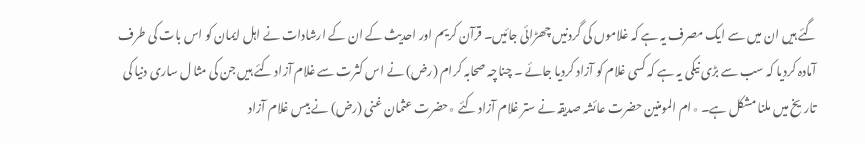گئے ہیں ان میں سے ایک مصرف یہ ہے کہ غلاموں کی گردنیں چھڑائی جائیں۔ قرآن کریم اور احدیث کے ان کے ارشادات نے اہل ایمان کو اس بات کی طرف آمادہ کردیا کہ سب سے بڑی نیکی یہ ہے کہ کسی غلام کو آزاد کردیا جائے ۔ چناچہ صحابہ کرام (رض) نے اس کثرت سے غلام آزاد کئے ہیں جن کی مثا ل ساری دنیا کی تاریخ میں ملنا مشکل ہے۔ ٭ام المومنین حضرت عائشہ صدیقہ نے ستر غلام آزاد کئے ٭حضرت عثمان غنی (رض) نے بیس غلام آزاد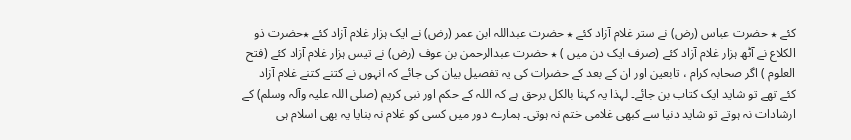کئے ٭ حضرت عباس (رض) نے ستر غلام آزاد کئے ٭ حضرت عبداللہ ابن عمر (رض) نے ایک ہزار غلام آزاد کئے ٭حضرت ذو الکلاع نے آٹھ ہزار غلام آزاد کئے (صرف ایک دن میں ) ٭ حضرت عبدالرحمن بن عوف (رض) نے تیس ہزار غلام آزاد کئے (فتح العلوم ) اگر صحابہ کرام ، تابعین اور ان کے بعد کے حضرات کی یہ تفصیل بیان کی جائے کہ انہوں نے کتنے کتنے غلام آزاد کئے تھے تو شاید ایک کتاب بن جائے۔ لہذا یہ کہنا بالکل برحق ہے کہ اللہ کے حکم اور نبی کریم (صلی اللہ علیہ وآلہ وسلم) کے ارشادات نہ ہوتے تو شاید دنیا سے کبھی غلامی ختم نہ ہوتی۔ ہمارے دور میں کسی کو غلام نہ بنایا یہ بھی اسلام ہی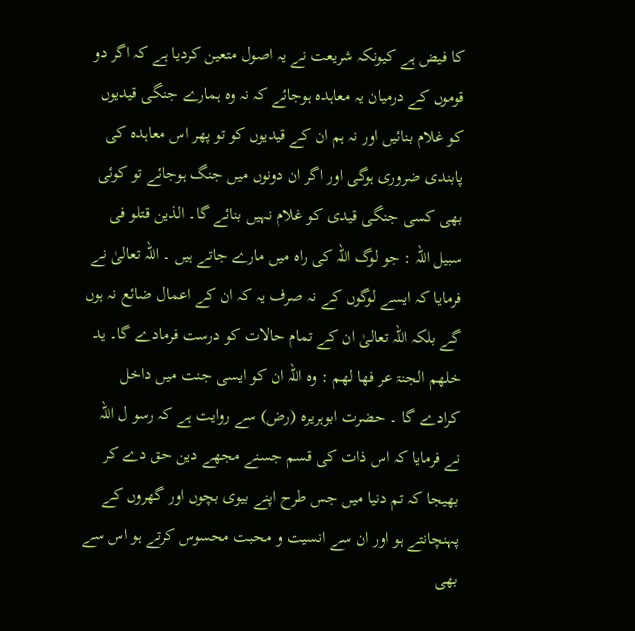کا فیض ہے کیونکہ شریعت نے یہ اصول متعین کردیا ہے کہ اگر دو قوموں کے درمیان یہ معاہدہ ہوجائے کہ نہ وہ ہمارے جنگی قیدیوں کو غلام بنائیں اور نہ ہم ان کے قیدیوں کو تو پھر اس معاہدہ کی پابندی ضروری ہوگی اور اگر ان دونوں میں جنگ ہوجائے تو کوئی بھی کسی جنگی قیدی کو غلام نہیں بنائے گا۔ الذین قتلو فی سبیل اللہ : جو لوگ اللہ کی راہ میں مارے جاتے ہیں ۔ اللہ تعالیٰ نے فرمایا کہ ایسے لوگوں کے نہ صرف یہ کہ ان کے اعمال ضائع نہ ہوں گے بلکہ اللہ تعالیٰ ان کے تمام حالات کو درست فرمادے گا۔ ید خلھم الجنۃ عر فھا لھم : وہ اللہ ان کو ایسی جنت میں داخل کرادے گا ۔ حضرت ابوہریرہ (رض) سے روایت ہے کہ رسو ل اللہ نے فرمایا کہ اس ذات کی قسم جسنے مجھے دین حق دے کر بھیجا کہ تم دنیا میں جس طرح اپنے بیوی بچوں اور گھروں کے پہنچانتے ہو اور ان سے انسیت و محبت محسوس کرتے ہو اس سے بھی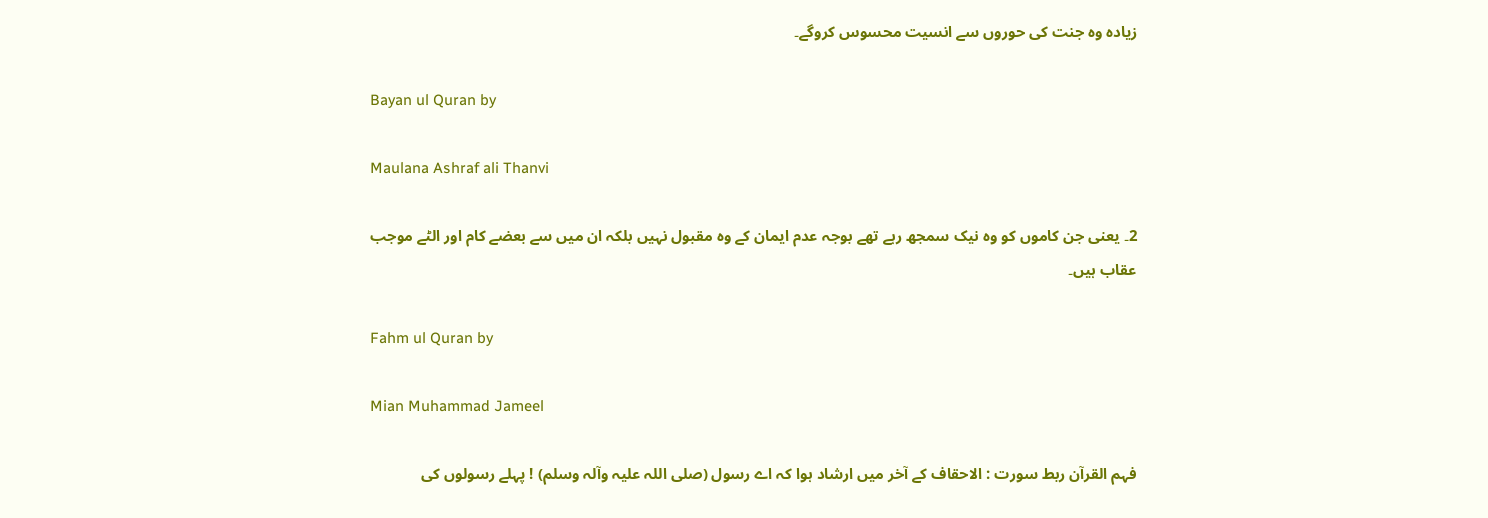زیادہ وہ جنت کی حوروں سے انسیت محسوس کروگے۔

Bayan ul Quran by

Maulana Ashraf ali Thanvi

2۔ یعنی جن کاموں کو وہ نیک سمجھ رہے تھے بوجہ عدم ایمان کے وہ مقبول نہیں بلکہ ان میں سے بعضے کام اور الٹے موجب عقاب ہیں۔

Fahm ul Quran by

Mian Muhammad Jameel

فہم القرآن ربط سورت : الاحقاف کے آخر میں ارشاد ہوا کہ اے رسول (صلی اللہ علیہ وآلہ وسلم) ! پہلے رسولوں کی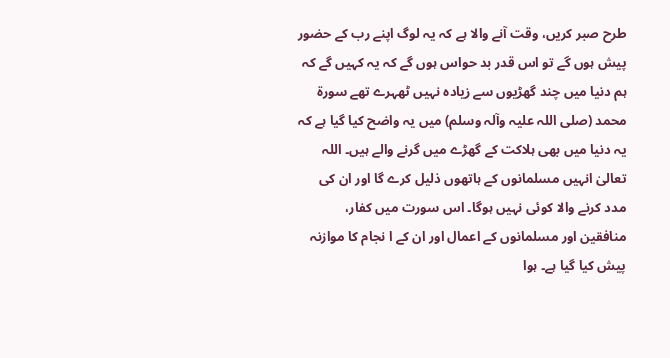طرح صبر کریں، وقت آنے والا ہے کہ یہ لوگ اپنے رب کے حضور پیش ہوں گے تو اس قدر بد حواس ہوں گے کہ یہ کہیں گے کہ ہم دنیا میں چند گھڑیوں سے زیادہ نہیں ٹھہرے تھے سورة محمد (صلی اللہ علیہ وآلہ وسلم) میں یہ واضح کیا گیا ہے کہ یہ دنیا میں بھی ہلاکت کے گھڑے میں گرنے والے ہیں۔ اللہ تعالیٰ انہیں مسلمانوں کے ہاتھوں ذلیل کرے گا اور ان کی مدد کرنے والا کوئی نہیں ہوگا۔ اس سورت میں کفار، منافقین اور مسلمانوں کے اعمال اور ان کے ا نجام کا موازنہ پیش کیا گیا ہے۔ ہوا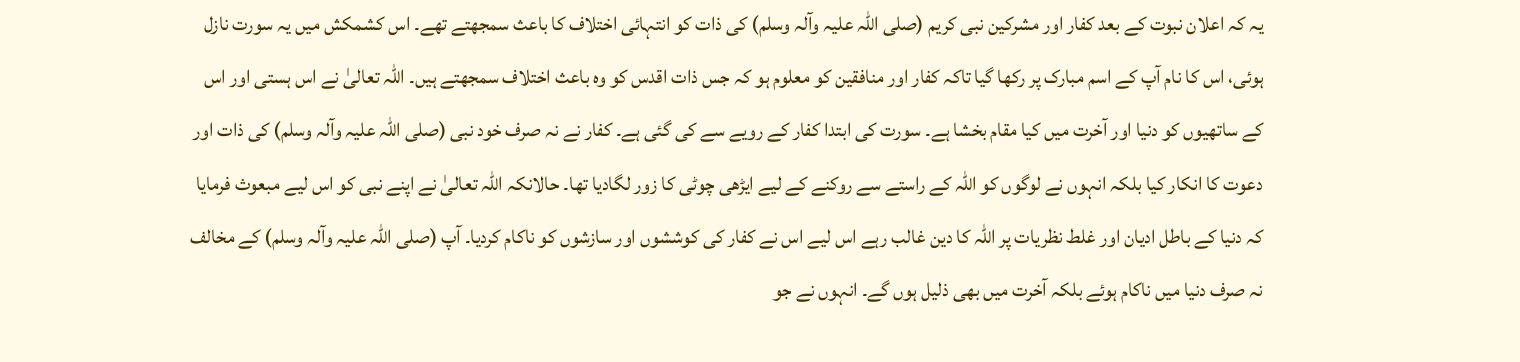یہ کہ اعلان نبوت کے بعد کفار اور مشرکین نبی کریم (صلی اللہ علیہ وآلہ وسلم) کی ذات کو انتہائی اختلاف کا باعث سمجھتے تھے۔ اس کشمکش میں یہ سورت نازل ہوئی، اس کا نام آپ کے اسم مبارک پر رکھا گیا تاکہ کفار اور منافقین کو معلوم ہو کہ جس ذات اقدس کو وہ باعث اختلاف سمجھتے ہیں۔ اللہ تعالیٰ نے اس ہستی اور اس کے ساتھیوں کو دنیا اور آخرت میں کیا مقام بخشا ہے۔ سورت کی ابتدا کفار کے رویے سے کی گئی ہے۔ کفار نے نہ صرف خود نبی (صلی اللہ علیہ وآلہ وسلم) کی ذات اور دعوت کا انکار کیا بلکہ انہوں نے لوگوں کو اللہ کے راستے سے روکنے کے لیے ایڑھی چوٹی کا زور لگادیا تھا۔ حالانکہ اللہ تعالیٰ نے اپنے نبی کو اس لیے مبعوث فرمایا کہ دنیا کے باطل ادیان اور غلط نظریات پر اللہ کا دین غالب رہے اس لیے اس نے کفار کی کوششوں اور سازشوں کو ناکام کردیا۔ آپ (صلی اللہ علیہ وآلہ وسلم) کے مخالف نہ صرف دنیا میں ناکام ہوئے بلکہ آخرت میں بھی ذلیل ہوں گے۔ انہوں نے جو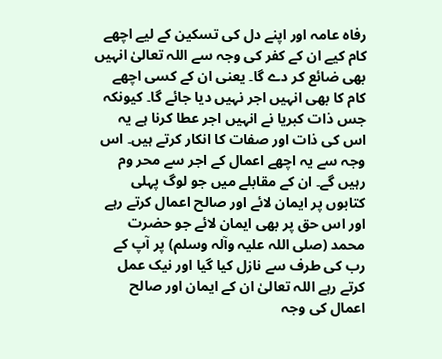رفاہ عامہ اور اپنے دل کی تسکین کے لیے اچھے کام کیے ان کے کفر کی وجہ سے اللہ تعالیٰ انہیں بھی ضائع کر دے گا۔ یعنی ان کے کسی اچھے کام کا بھی انہیں اجر نہیں دیا جائے گا۔ کیونکہ جس ذات کبریا نے انہیں اجر عطا کرنا ہے یہ اس کی ذات اور صفات کا انکار کرتے ہیں۔ اس وجہ سے یہ اچھے اعمال کے اجر سے محر وم رہیں گے۔ ان کے مقابلے میں جو لوگ پہلی کتابوں پر ایمان لائے اور صالح اعمال کرتے رہے اور اس حق پر بھی ایمان لائے جو حضرت محمد (صلی اللہ علیہ وآلہ وسلم) پر آپ کے رب کی طرف سے نازل کیا گیا اور نیک عمل کرتے رہے اللہ تعالیٰ ان کے ایمان اور صالح اعمال کی وجہ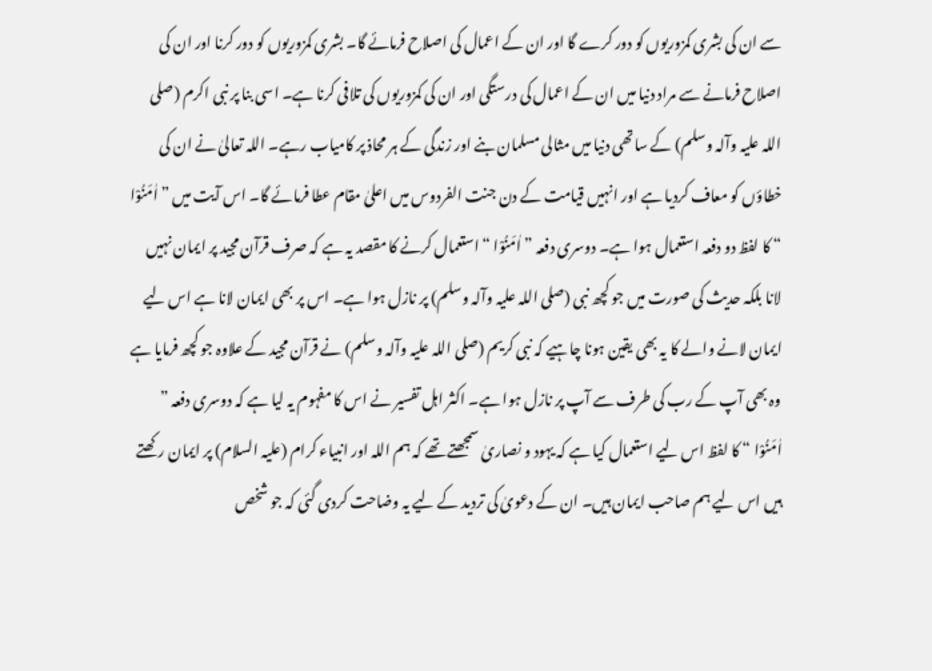سے ان کی بشری کمزوریوں کو دور کرے گا اور ان کے اعمال کی اصلاح فرمائے گا۔ بشری کمزوریوں کو دور کرنا اور ان کی اصلاح فرمانے سے مراد دنیا میں ان کے اعمال کی درستگی اور ان کی کمزوریوں کی تلافی کرنا ہے۔ اسی بنا پر نبی اکرم (صلی اللہ علیہ وآلہ وسلم) کے ساتھی دنیا میں مثالی مسلمان بنے اور زندگی کے ہر محاذ پر کامیاب رہے۔ اللہ تعالیٰ نے ان کی خطاؤں کو معاف کردیا ہے اور انہیں قیامت کے دن جنت الفردوس میں اعلیٰ مقام عطا فرمائے گا۔ اس آیت میں ” اٰمَنُوْا “ کا لفظ دو دفعہ استعمال ہوا ہے۔ دوسری دفعہ ” اٰمَنُوْا “ استعمال کرنے کا مقصد یہ ہے کہ صرف قرآن مجید پر ایمان نہیں لانا بلکہ حدیث کی صورت میں جو کچھ نبی (صلی اللہ علیہ وآلہ وسلم) پر نازل ہوا ہے۔ اس پر بھی ایمان لانا ہے اس لیے ایمان لانے والے کا یہ بھی یقین ہونا چاہیے کہ نبی کریم (صلی اللہ علیہ وآلہ وسلم) نے قرآن مجید کے علاوہ جو کچھ فرمایا ہے وہ بھی آپ کے رب کی طرف سے آپ پر نازل ہوا ہے۔ اکثر اہل تفسیر نے اس کا مفہوم یہ لیا ہے کہ دوسری دفعہ ” اٰمَنُوْا “ کا لفظ اس لیے استعمال کیا ہے کہ یہود و نصاریٰ سمجھتے تھے کہ ہم اللہ اور انبیاء کرام (علیہ السلام) پر ایمان رکھتے ہیں اس لیے ہم صاحب ایمان ہیں۔ ان کے دعویٰ کی تردید کے لیے یہ وضاحت کردی گئی کہ جو شخص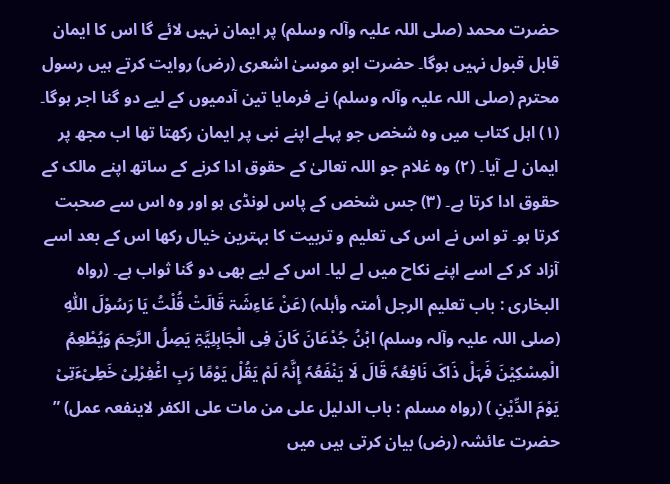حضرت محمد (صلی اللہ علیہ وآلہ وسلم) پر ایمان نہیں لائے گا اس کا ایمان قابل قبول نہیں ہوگا۔ حضرت ابو موسیٰ اشعری (رض) روایت کرتے ہیں رسول محترم (صلی اللہ علیہ وآلہ وسلم) نے فرمایا تین آدمیوں کے لیے دو گنا اجر ہوگا۔ (١) اہل کتاب میں وہ شخص جو پہلے اپنے نبی پر ایمان رکھتا تھا اب مجھ پر ایمان لے آیا۔ (٢) وہ غلام جو اللہ تعالیٰ کے حقوق ادا کرنے کے ساتھ اپنے مالک کے حقوق ادا کرتا ہے۔ (٣) جس شخص کے پاس لونڈی ہو اور وہ اس سے صحبت کرتا ہو۔ تو اس نے اس کی تعلیم و تربیت کا بہترین خیال رکھا اس کے بعد اسے آزاد کر کے اسے اپنے نکاح میں لے لیا۔ اس کے لیے بھی دو گنا ثواب ہے۔ (رواہ البخاری : باب تعلیم الرجل أمتہ وأہلہ) (عَنْ عَاءِشَۃ قَالَتْ قُلْتُ یَا رَسُوْلَ اللّٰہِ (صلی اللہ علیہ وآلہ وسلم) ابْنُ جُدْعَانَ کَانَ فِی الْجَاہِلِیَّۃِ یَصِلُ الرَّحِمَ وَیُطْعِمُ الْمِسْکِیْنَ فَہَلْ ذَاکَ نَافِعُہٗ قَالَ لَا یَنْفَعُہٗ إِنَّہُ لَمْ یَقُلْ یَوْمًا رَبِ اغْفِرْلِیْ خَطِیْءَتِیْ یَوْمَ الدِّیْنِ ) (رواہ مسلم : باب الدلیل علی من مات علی الکفر لاینفعہ عمل) ” حضرت عائشہ (رض) بیان کرتی ہیں میں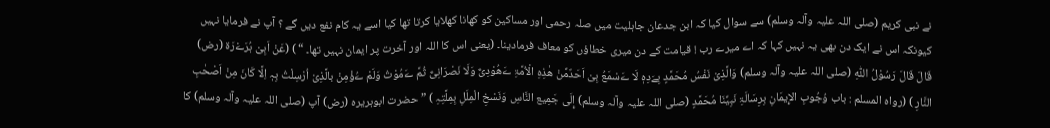نے نبی کریم (صلی اللہ علیہ وآلہ وسلم) سے سوال کیا کہ ابن جدعان جاہلیت میں صلہ رحمی اور مساکین کو کھانا کھلایا کرتا تھا کیا اسے یہ کام نفع دیں گے ؟ آپ نے فرمایا نہیں کیونکہ اس نے ایک دن بھی یہ نہیں کہا کہ اے میرے رب ! قیامت کے دن میری خطاؤں کو معاف فرمادینا۔ (یعنی اس کا اللہ اور آخرت پر ایمان نہیں تھا۔ “ ) (عَنْ اَبِیْ ہُرَےْرَۃ (رض) قَالَ قَالَ رَسُوْلُ اللّٰہِ (صلی اللہ علیہ وآلہ وسلم) وَالَّذِیْ نَفْسُ مُحَمَّدٍ بِےَدِہٖ لَا ےَسْمَعُ بِیْ اَحَدٌمِّنْ ھٰذِہِ الْاُمَّۃِ ےَھُوْدِیٌّ وَلَا نَصْرَانِیٌّ ثُمَّ ےَمُوْتُ وَلَمْ ےُؤْمِنْ بالَّذِیْ اُرْسِلْتُ بِہٖ اِلَّا کَانَ مِنْ اَصْحٰبِ النَّارِ ) (رواہ المسلم : باب وُجُوبِ الإِیمَانِ بِرِسَالَۃِ نَبِیِّنَا مُحَمَّدٍ (صلی اللہ علیہ وآلہ وسلم) إِلَی جَمِیع النَّاسِ وَنَسْخِ الْمِلَلِ بِمِلَّتِہِ ) ” حضرت ابوہریرہ (رض) آپ (صلی اللہ علیہ وآلہ وسلم) کا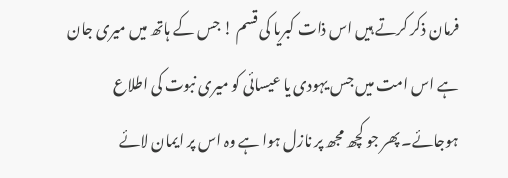فرمان ذکر کرتے ہیں اس ذات کبریا کی قسم ! جس کے ہاتھ میں میری جان ہے اس امت میں جس یہودی یا عیسائی کو میری نبوت کی اطلاع ہوجائے۔ پھر جو کچھ مجھ پر نازل ہوا ہے وہ اس پر ایمان لائے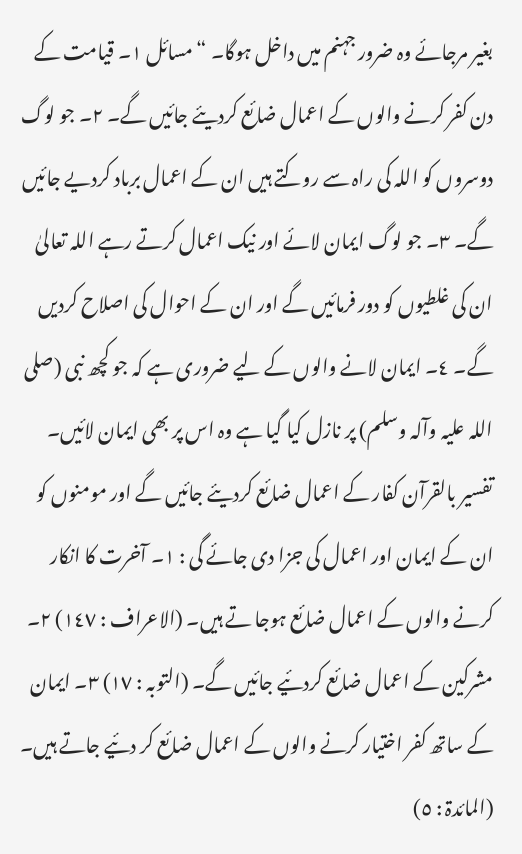بغیر مرجائے وہ ضرور جہنم میں داخل ہوگا۔ “ مسائل ١۔ قیامت کے دن کفر کرنے والوں کے اعمال ضائع کردیئے جائیں گے۔ ٢۔ جو لوگ دوسروں کو اللہ کی راہ سے روکتے ہیں ان کے اعمال برباد کردیے جائیں گے۔ ٣۔ جو لوگ ایمان لائے اور نیک اعمال کرتے رہے اللہ تعالیٰ ان کی غلطیوں کو دور فرمائیں گے اور ان کے احوال کی اصلاح کردیں گے۔ ٤۔ ایمان لانے والوں کے لیے ضروری ہے کہ جو کچھ نبی (صلی اللہ علیہ وآلہ وسلم) پر نازل کیا گیا ہے وہ اس پر بھی ایمان لائیں۔ تفسیر بالقرآن کفار کے اعمال ضائع کردیئے جائیں گے اور مومنوں کو ان کے ایمان اور اعمال کی جزا دی جائے گی : ١۔ آخرت کا انکار کرنے والوں کے اعمال ضائع ہوجا تے ہیں۔ (الاعراف : ١٤٧) ٢۔ مشرکین کے اعمال ضائع کردئیے جائیں گے۔ (التوبہ : ١٧) ٣۔ ایمان کے ساتھ کفر اختیار کرنے والوں کے اعمال ضائع کر دئیے جاتے ہیں۔ (المائدۃ : ٥)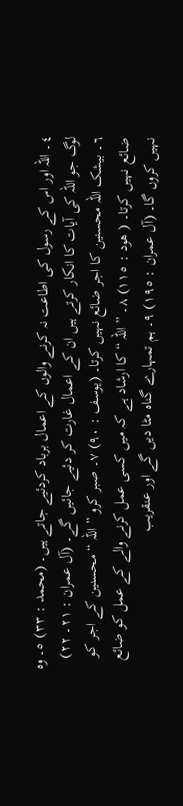٤۔ اللہ اور اس کے رسول کی اطاعت نہ کرنے والوں کے اعمال برباد کردئیے جاتے ہیں۔ (محمد : ٣٣) ٥۔ وہ لوگ جو اللہ کی آیات کا انکار کرتے ہیں ان کے اعمال غارت کر دئیے جائیں گے۔ (آل عمران : ٢١۔ ٢٢) ٦۔ بیشک اللہ محسنین کا اجر ضائع نہیں کرتا۔ (یوسف : ٩٠) ٧۔ صبر کرو ” اللہ “ محسنین کے اجر کو ضائع نہیں کرتا۔ ( ھود : ١١٥) ٨۔ ” اللہ “ کا ارشاد ہے کہ میں کسی عمل کرنے والے کے عمل کو ضائع نہیں کروں گا۔ (آل عمران : ١٩٥) ٩۔ ہم تمہارے گناہ مٹا دیں گے اور عنقریب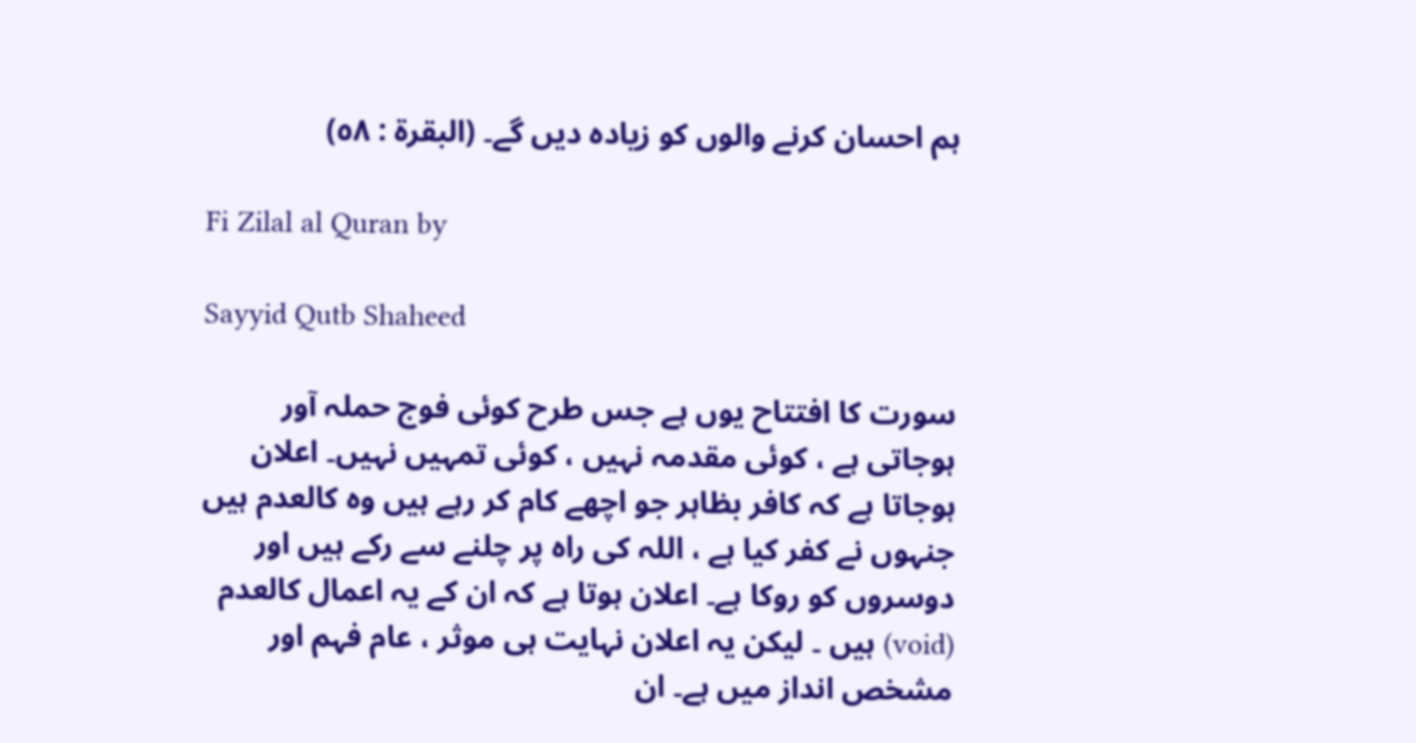ہم احسان کرنے والوں کو زیادہ دیں گے۔ (البقرۃ : ٥٨)

Fi Zilal al Quran by

Sayyid Qutb Shaheed

سورت کا افتتاح یوں ہے جس طرح کوئی فوج حملہ آور ہوجاتی ہے ، کوئی مقدمہ نہیں ، کوئی تمہیں نہیں۔ اعلان ہوجاتا ہے کہ کافر بظاہر جو اچھے کام کر رہے ہیں وہ کالعدم ہیں جنہوں نے کفر کیا ہے ، اللہ کی راہ پر چلنے سے رکے ہیں اور دوسروں کو روکا ہے۔ اعلان ہوتا ہے کہ ان کے یہ اعمال کالعدم (void) ہیں ۔ لیکن یہ اعلان نہایت ہی موثر ، عام فہم اور مشخص انداز میں ہے۔ ان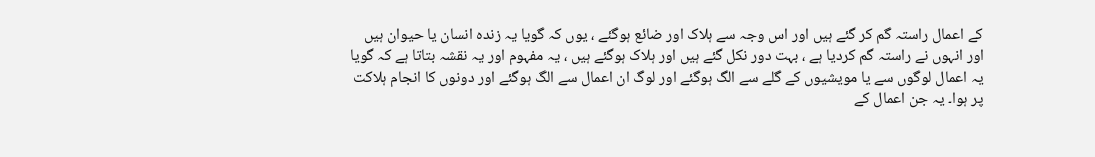کے اعمال راستہ گم کر گئے ہیں اور اس وجہ سے ہلاک اور ضائع ہوگئے ، یوں کہ گویا یہ زندہ انسان یا حیوان ہیں اور انہوں نے راستہ گم کردیا ہے ، بہت دور نکل گئے ہیں اور ہلاک ہوگئے ہیں ، یہ مفہوم اور یہ نقشہ بتاتا ہے کہ گویا یہ اعمال لوگوں سے یا مویشیوں کے گلے سے الگ ہوگئے اور لوگ ان اعمال سے الگ ہوگئے اور دونوں کا انجام ہلاکت پر ہوا۔ یہ جن اعمال کے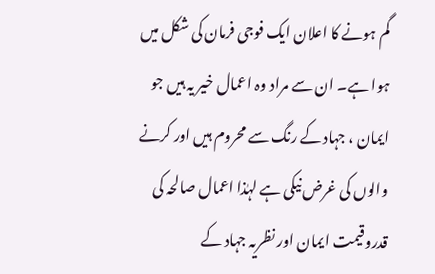گم ہونے کا اعلان ایک فوجی فرمان کی شکل میں ہوا ہے۔ ان سے مراد وہ اعمال خیر یہ ہیں جو ایمان ، جہاد کے رنگ سے محروم ہیں اور کرنے والوں کی غرض نیکی ہے لہٰذا اعمال صالحہ کی قدروقیمت ایمان اور نظریہ جہاد کے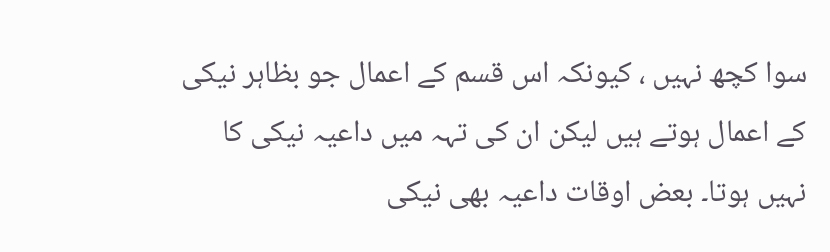سوا کچھ نہیں ، کیونکہ اس قسم کے اعمال جو بظاہر نیکی کے اعمال ہوتے ہیں لیکن ان کی تہہ میں داعیہ نیکی کا نہیں ہوتا۔ بعض اوقات داعیہ بھی نیکی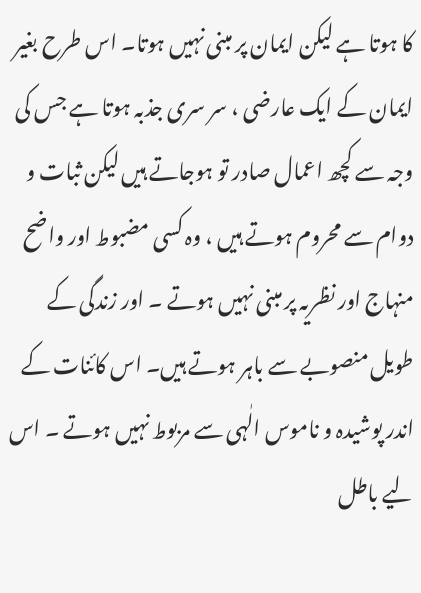کا ہوتا ہے لیکن ایمان پر مبنی نہیں ہوتا۔ اس طرح بغیر ایمان کے ایک عارضی ، سر سری جذبہ ہوتا ہے جس کی وجہ سے کچھ اعمال صادر تو ہوجاتے ہیں لیکن ثبات و دوام سے محروم ہوتے ہیں ، وہ کسی مضبوط اور واضح منہاج اور نظریہ پر مبنی نہیں ہوتے ۔ اور زندگی کے طویل منصوبے سے باہر ہوتے ہیں۔ اس کائنات کے اندر پوشیدہ و ناموس الٰہی سے مربوط نہیں ہوتے ۔ اس لیے باطل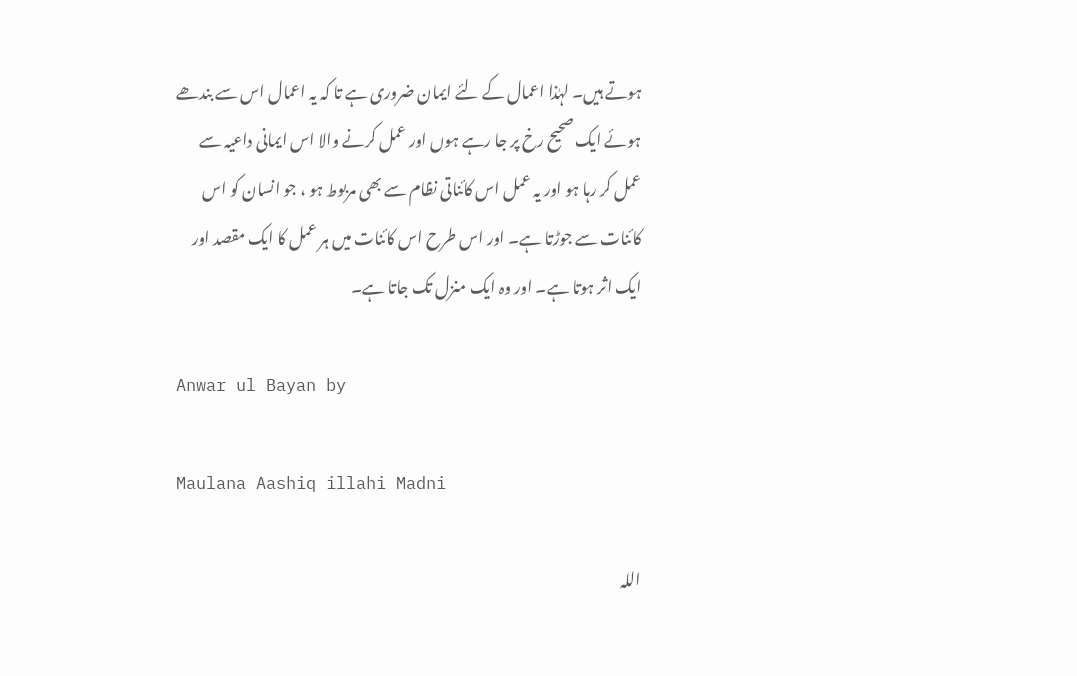ہوتے ہیں۔ لہٰذا اعمال کے لئے ایمان ضروری ہے تا کہ یہ اعمال اس سے بندھے ہوئے ایک صحیح رخ پر جا رہے ہوں اور عمل کرنے والا اس ایمانی داعیہ سے عمل کر رہا ہو اور یہ عمل اس کائناتی نظام سے بھی مربوط ہو ، جو انسان کو اس کائنات سے جوڑتا ہے۔ اور اس طرح اس کائنات میں ہر عمل کا ایک مقصد اور ایک اثر ہوتا ہے۔ اور وہ ایک منزل تک جاتا ہے۔

Anwar ul Bayan by

Maulana Aashiq illahi Madni

اللہ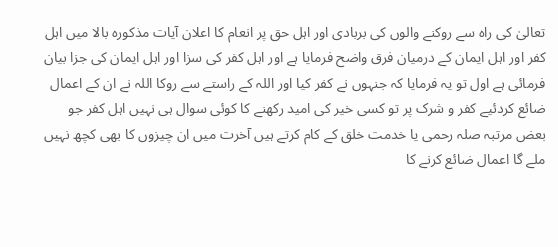تعالیٰ کی راہ سے روکنے والوں کی بربادی اور اہل حق پر انعام کا اعلان آیات مذکورہ بالا میں اہل کفر اور اہل ایمان کے درمیان فرق واضح فرمایا ہے اور اہل کفر کی سزا اور اہل ایمان کی جزا بیان فرمائی ہے اول تو یہ فرمایا کہ جنہوں نے کفر کیا اور اللہ کے راستے سے روکا اللہ نے ان کے اعمال ضائع كردئیے کفر و شرک پر تو کسی خیر کی امید رکھنے کا کوئی سوال ہی نہیں اہل کفر جو بعض مرتبہ صلہ رحمی یا خدمت خلق کے کام کرتے ہیں آخرت میں ان چیزوں کا بھی کچھ نہیں ملے گا اعمال ضائع کرنے کا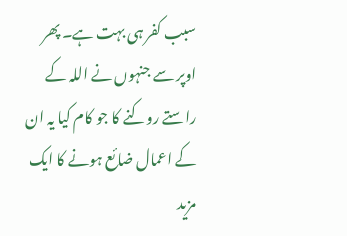سبب کفر ہی بہت ہے۔ پھر اوپر سے جنہوں نے اللہ کے راستے روکنے کا جو کام کیا یہ ان کے اعمال ضائع ہونے کا ایک مزید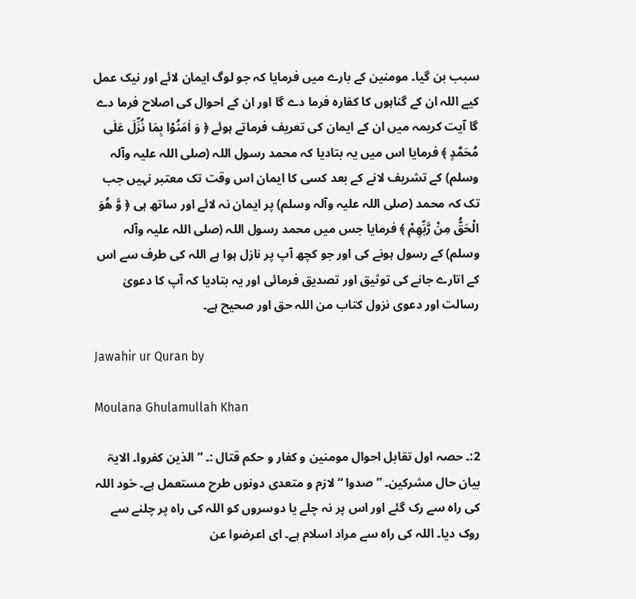سبب بن گیا۔ مومنین کے بارے میں فرمایا کہ جو لوگ ایمان لائے اور نیک عمل کیے اللہ ان کے گناہوں کا کفارہ فرما دے گا اور ان کے احوال کی اصلاح فرما دے گا آیت کریمہ میں ان کے ایمان کی تعریف فرماتے ہوئے ﴿ وَ اٰمَنُوْا بِمَا نُزِّلَ عَلٰى مُحَمَّدٍ ﴾ فرمایا اس میں یہ بتادیا کہ محمد رسول اللہ (صلی اللہ علیہ وآلہ وسلم) کے تشریف لانے کے بعد کسی کا ایمان اس وقت تک معتبر نہیں جب تک کہ محمد (صلی اللہ علیہ وآلہ وسلم) پر ایمان نہ لائے اور ساتھ ہی ﴿ وَّ هُوَ الْحَقُّ مِنْ رَّبِّهِمْ ﴾ فرمایا جس میں محمد رسول اللہ (صلی اللہ علیہ وآلہ وسلم) کے رسول ہونے کی اور جو کچھ آپ پر نازل ہوا ہے اللہ کی طرف سے اس کے اتارے جانے کی توثیق اور تصدیق فرمائی اور یہ بتادیا کہ آپ کا دعویٰ رسالت اور دعوی نزول کتاب من اللہ حق اور صحیح ہے۔

Jawahir ur Quran by

Moulana Ghulamullah Khan

2:۔ حصہ اول تقابل احوال مومنین و کفار و حکم قتال :۔ ” الذین کفروا۔ الایۃ بیان حال مشرکین۔ ” صدوا “ لازم و متعدی دونوں طرح مستعمل ہے۔ خود اللہ کی راہ سے رک گئے اور اس پر نہ چلے یا دوسروں کو اللہ کی راہ پر چلنے سے روک دیا۔ اللہ کی راہ سے مراد اسلام ہے۔ ای اعرضوا عن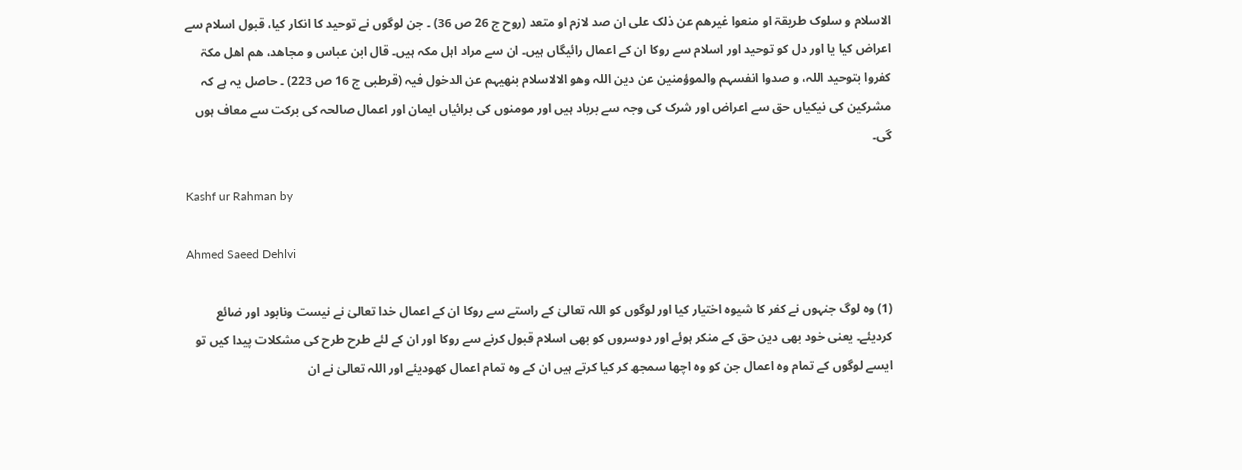الاسلام و سلوک طریقۃ او منعوا غیرھم عن ذلک علی ان صد لازم او متعد (روح ج 26 ص 36) ۔ جن لوگوں نے توحید کا انکار کیا، قبول اسلام سے اعراض کیا یا اور دل کو توحید اور اسلام سے روکا ان کے اعمال رائیگاں ہیں۔ ان سے مراد اہل مکہ ہیں۔ قال ابن عباس و مجاھد، ھم اھل مکۃ کفروا بتوحید اللہ، و صدوا انفسہم والموؤمنین عن دین اللہ وھو الالاسلام بنھیہم عن الدخول فیہ (قرطبی ج 16 ص 223) ۔ حاصل یہ ہے کہ مشرکین کی نیکیاں حق سے اعراض اور شرک کی وجہ سے برباد ہیں اور مومنوں کی برائیاں ایمان اور اعمال صالحہ کی برکت سے معاف ہوں گی۔

Kashf ur Rahman by

Ahmed Saeed Dehlvi

(1) وہ لوگ جنہوں نے کفر کا شیوہ اختیار کیا اور لوگوں کو اللہ تعالیٰ کے راستے سے روکا ان کے اعمال خدا تعالیٰ نے نیست ونابود اور ضائع کردیئے۔ یعنی خود بھی دین حق کے منکر ہوئے اور دوسروں کو بھی اسلام قبول کرنے سے روکا اور ان کے لئے طرح طرح کی مشکلات پیدا کیں تو ایسے لوگوں کے تمام وہ اعمال جن کو وہ اچھا سمجھ کر کیا کرتے ہیں ان کے وہ تمام اعمال کھودیئے اور اللہ تعالیٰ نے ان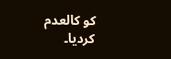کو کالعدم کردیا۔